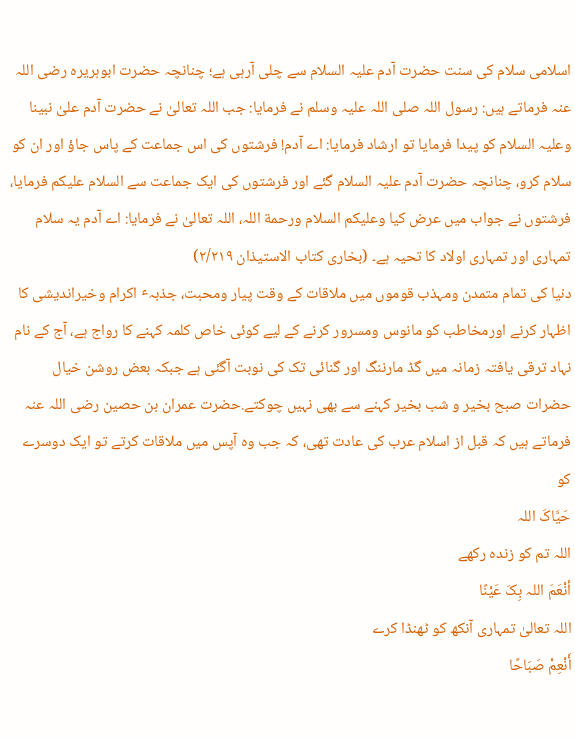اسلامی سلام کی سنت حضرت آدم علیہ السلام سے چلی آرہی ہے؛ چنانچہ حضرت ابوہریرہ رضی اللہ عنہ فرماتے ہیں: رسول اللہ صلی اللہ علیہ وسلم نے فرمایا: جب اللہ تعالیٰ نے حضرت آدم علیٰ نبینا وعلیہ السلام کو پیدا فرمایا تو ارشاد فرمایا: اے آدم! فرشتوں کی اس جماعت کے پاس جاؤ اور ان کو سلام کرو، چنانچہ حضرت آدم علیہ السلام گئے اور فرشتوں کی ایک جماعت سے السلام علیکم فرمایا، فرشتوں نے جواب میں عرض کیا وعلیکم السلام ورحمة اللہ، اللہ تعالیٰ نے فرمایا: اے آدم یہ سلام تمہاری اور تمہاری اولاد کا تحیہ ہے۔ (بخاری کتاب الاستیذان ۲/۲۱۹)
دنیا کی تمام متمدن ومہذب قوموں میں ملاقات کے وقت پیار ومحبت، جذبہٴ اکرام وخیراندیشی کا اظہار کرنے اورمخاطب کو مانوس ومسرور کرنے کے لیے کوئی خاص کلمہ کہنے کا رواج ہے، آج کے نام نہاد ترقی یافتہ زمانہ میں گڈ مارننگ اور گنائی تک کی نوبت آگئی ہے جبکہ بعض روشن خیال حضرات صبح بخیر و شب بخیر کہنے سے بھی نہیں چوکتے.حضرت عمران بن حصین رضی اللہ عنہ فرماتے ہیں کہ قبل از اسلام عرب کی عادت تھی، کہ جب وہ آپس میں ملاقات کرتے تو ایک دوسرے کو
حَیَّاکَ اللہ
اللہ تم کو زندہ رکھے
أنْعَمَ اللہ بِکَ عَیْنًا
اللہ تعالیٰ تمہاری آنکھ کو ٹھنڈا کرے
أَنْعِمْ صَبَاحًا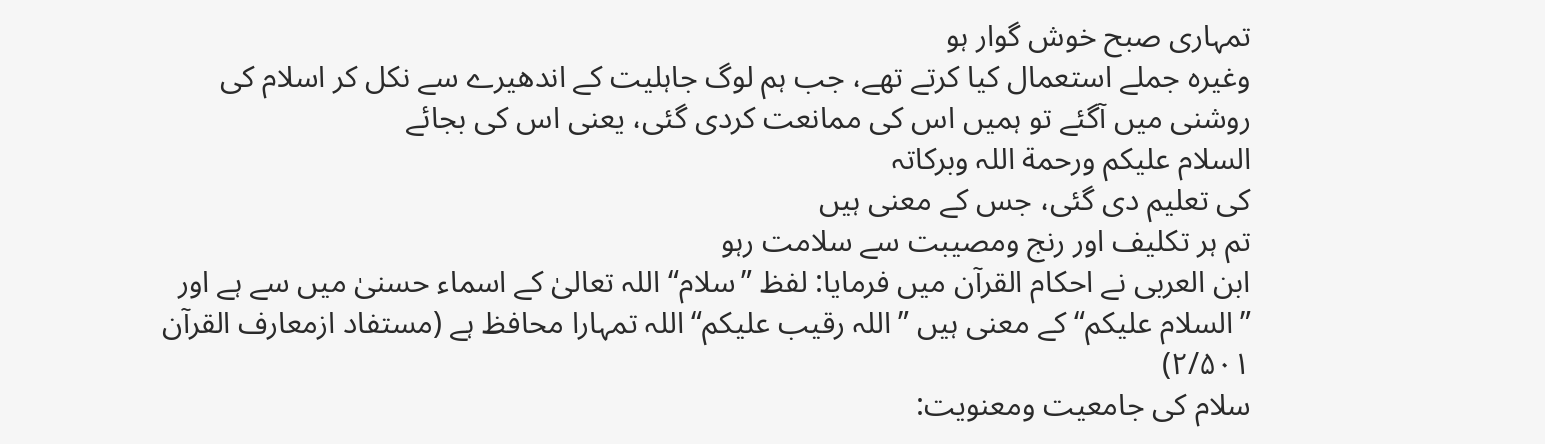تمہاری صبح خوش گوار ہو
وغیرہ جملے استعمال کیا کرتے تھے، جب ہم لوگ جاہلیت کے اندھیرے سے نکل کر اسلام کی روشنی میں آگئے تو ہمیں اس کی ممانعت کردی گئی، یعنی اس کی بجائے
السلام علیکم ورحمة اللہ وبرکاتہ
کی تعلیم دی گئی، جس کے معنی ہیں
تم ہر تکلیف اور رنج ومصیبت سے سلامت رہو
ابن العربی نے احکام القرآن میں فرمایا: لفظ ”سلام“ اللہ تعالیٰ کے اسماء حسنیٰ میں سے ہے اور ”السلام علیکم“ کے معنی ہیں ”اللہ رقیب علیکم“ اللہ تمہارا محافظ ہے (مستفاد ازمعارف القرآن ۲/۵۰۱)
سلام کی جامعیت ومعنویت: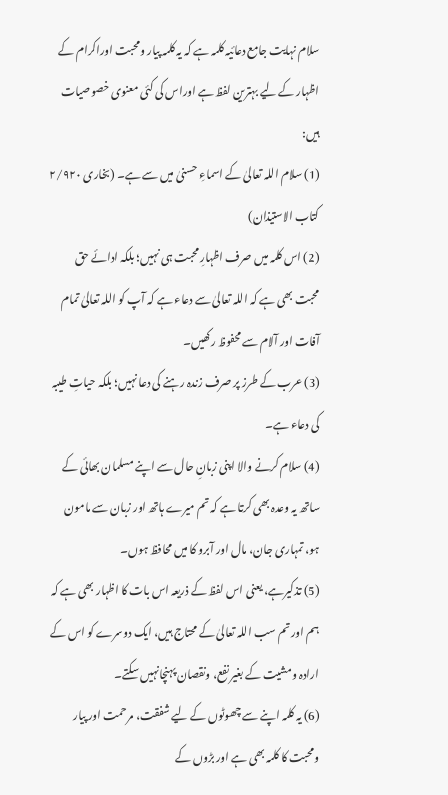سلام نہایت جامع دعائیہ کلمہ ہے کہ یہ کلمہ پیار ومحبت اوراکرام کے اظہار کے لیے بہترین لفظ ہے اوراس کی کئی معنوی خصوصیات ہیں:
(1) سلام اللہ تعالیٰ کے اسماءِ حسنیٰ میں سے ہے۔ (بخاری ۲/۹۲۰ کتاب الاستیذان)
(2) اس کلمہ میں صرف اظہارِ محبت ہی نہیں؛ بلکہ ادائے حق محبت بھی ہے کہ اللہ تعالیٰ سے دعاء ہے کہ آپ کو اللہ تعالیٰ تمام آفات اور آلام سے محفوظ رکھیں۔
(3) عرب کے طرز پر صرف زندہ رہنے کی دعا نہیں؛ بلکہ حیاتِ طیبہ کی دعاء ہے۔
(4) سلام کرنے والا اپنی زبانِ حال سے اپنے مسلمان بھائی کے ساتھ یہ وعدہ بھی کرتا ہے کہ تم میرے ہاتھ اور زبان سے مامون ہو، تمہاری جان، مال اور آبرو کا میں محافظ ہوں۔
(5) تذکیرہے، یعنی اس لفظ کے ذریعہ اس بات کا اظہار بھی ہے کہ ہم اور تم سب اللہ تعالیٰ کے محتاج ہیں، ایک دوسرے کو اس کے ارادہ ومشیت کے بغیر نفع، ونقصان پہنچانہیں سکتے۔
(6) یہ کلمہ اپنے سے چھوٹوں کے لیے شفقت، مرحمت اور پیار ومحبت کا کلمہ بھی ہے اور بڑوں کے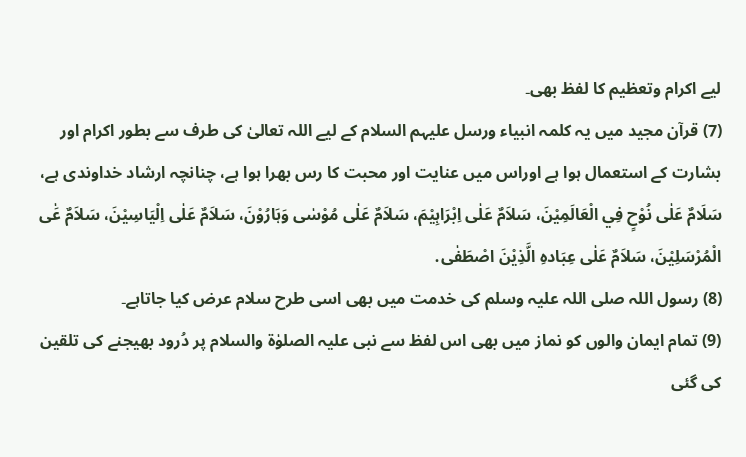لیے اکرام وتعظیم کا لفظ بھی۔
(7) قرآن مجید میں یہ کلمہ انبیاء ورسل علیہم السلام کے لیے اللہ تعالیٰ کی طرف سے بطور اکرام اور بشارت کے استعمال ہوا ہے اوراس میں عنایت اور محبت کا رس بھرا ہوا ہے، چنانچہ ارشاد خداوندی ہے، سَلَامٌ عَلٰی نُوْحٍ فِي الْعَالَمِیْنَ، سَلاَمٌ عَلٰی اِبْرَاہِیْمَ، سَلاَمٌ عَلٰی مُوْسٰی وَہَارُوْنَ، سَلاَمٌ عَلٰی اِلْیَاسِیْنَ، سَلاَمٌ عَٰی الْمُرْسَلِیْنَ، سَلاَمٌ عَلٰی عِبَادہِ الَّذِیْنَ اصْطَفٰی․
(8) رسول اللہ صلی اللہ علیہ وسلم کی خدمت میں بھی اسی طرح سلام عرض کیا جاتاہے۔
(9) تمام ایمان والوں کو نماز میں بھی اس لفظ سے نبی علیہ الصلوٰة والسلام پر دُرود بھیجنے کی تلقین کی گئی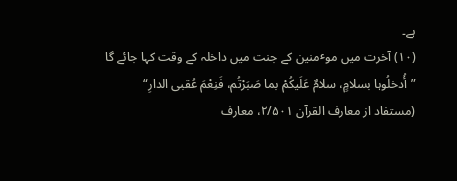ہے۔
(۱۰) آخرت میں موٴمنین کے جنت میں داخلہ کے وقت کہا جائے گا ”أُدخلُوہا بسلامٍ، سلامٌ عَلَیکُمْ بما صَبَرْتُم، فَنِعْمَ عُقبی الدارِ“ (مستفاد از معارف القرآن ۲/۵۰۱، معارف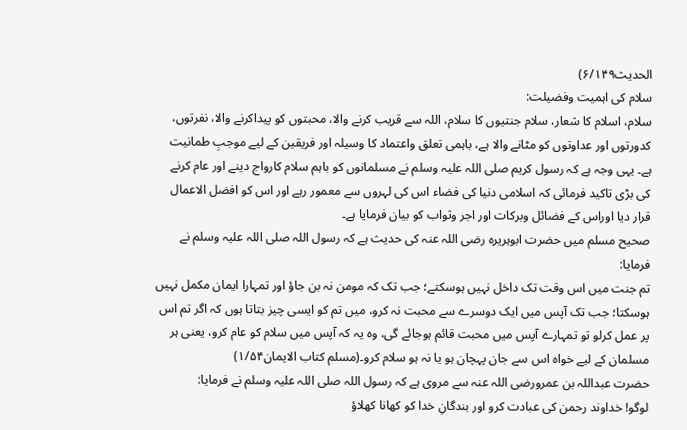الحدیث۶/۱۴۹)
سلام کی اہمیت وفضیلت:
سلام، اسلام کا شعار، سلام جنتیوں کا سلام، اللہ سے قریب کرنے والا، محبتوں کو پیداکرنے والا، نفرتوں، کدورتوں اور عداوتوں کو مٹانے والا ہے، باہمی تعلق واعتماد کا وسیلہ اور فریقین کے لیے موجبِ طمانیت ہے۔ یہی وجہ ہے کہ رسول کریم صلی اللہ علیہ وسلم نے مسلمانوں کو باہم سلام کارواج دینے اور عام کرنے کی بڑی تاکید فرمائی کہ اسلامی دنیا کی فضاء اس کی لہروں سے معمور رہے اور اس کو افضل الاعمال قرار دیا اوراس کے فضائل وبرکات اور اجر وثواب کو بیان فرمایا ہے۔
صحیح مسلم میں حضرت ابوہریرہ رضی اللہ عنہ کی حدیث ہے کہ رسول اللہ صلی اللہ علیہ وسلم نے فرمایا:
تم جنت میں اس وقت تک داخل نہیں ہوسکتے؛ جب تک کہ مومن نہ بن جاؤ اور تمہارا ایمان مکمل نہیں ہوسکتا؛ جب تک آپس میں ایک دوسرے سے محبت نہ کرو، میں تم کو ایسی چیز بتاتا ہوں کہ اگر تم اس پر عمل کرلو تو تمہارے آپس میں محبت قائم ہوجائے گی، وہ یہ کہ آپس میں سلام کو عام کرو، یعنی ہر مسلمان کے لیے خواہ اس سے جان پہچان ہو یا نہ ہو سلام کرو۔(مسلم کتاب الایمان۱/۵۴)
حضرت عبداللہ بن عمرورضی اللہ عنہ سے مروی ہے کہ رسول اللہ صلی اللہ علیہ وسلم نے فرمایا:
لوگو! خداوند رحمن کی عبادت کرو اور بندگانِ خدا کو کھانا کھلاؤ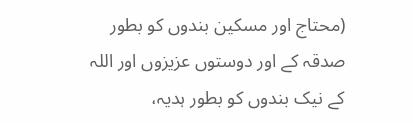(محتاج اور مسکین بندوں کو بطور صدقہ کے اور دوستوں عزیزوں اور اللہ کے نیک بندوں کو بطور ہدیہ،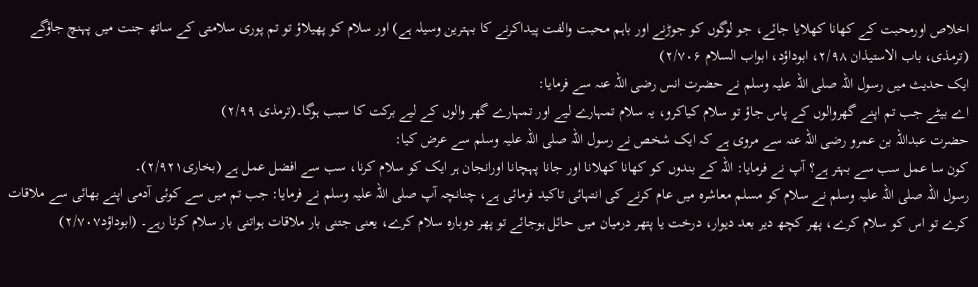اخلاص اورمحبت کے کھانا کھلایا جائے، جو لوگوں کو جوڑنے اور باہم محبت والفت پیداکرنے کا بہترین وسیلہ ہے) اور سلام کو پھیلاؤ تو تم پوری سلامتی کے ساتھ جنت میں پہنچ جاؤگے (ترمذی، باب الاستیذان ۲/۹۸، ابوداؤد، ابواب السلام ۲/۷۰۶)
ایک حدیث میں رسول اللہ صلی اللہ علیہ وسلم نے حضرت انس رضی اللہ عنہ سے فرمایا:
اے بیٹے جب تم اپنے گھروالوں کے پاس جاؤ تو سلام کیاکرو، یہ سلام تمہارے لیے اور تمہارے گھر والوں کے لیے برکت کا سبب ہوگا۔(ترمذی ۲/۹۹)
حضرت عبداللہ بن عمرو رضی اللہ عنہ سے مروی ہے کہ ایک شخص نے رسول اللہ صلی اللہ علیہ وسلم سے عرض کیا:
کون سا عمل سب سے بہتر ہے؟ آپ نے فرمایا: اللہ کے بندوں کو کھانا کھلانا اور جانا پہچانا اورانجان ہر ایک کو سلام کرنا، سب سے افضل عمل ہے (بخاری۲/۹۲۱)۔
رسول اللہ صلی اللہ علیہ وسلم نے سلام کو مسلم معاشرہ میں عام کرنے کی انتہائی تاکید فرمائی ہے، چنانچہ آپ صلی اللہ علیہ وسلم نے فرمایا: جب تم میں سے کوئی آدمی اپنے بھائی سے ملاقات کرے تو اس کو سلام کرے، پھر کچھ دیر بعد دیوار، درخت یا پتھر درمیان میں حائل ہوجائے تو پھر دوبارہ سلام کرے، یعنی جتنی بار ملاقات ہواتنی بار سلام کرتا رہے۔ (ابوداؤد۲/۷۰۷)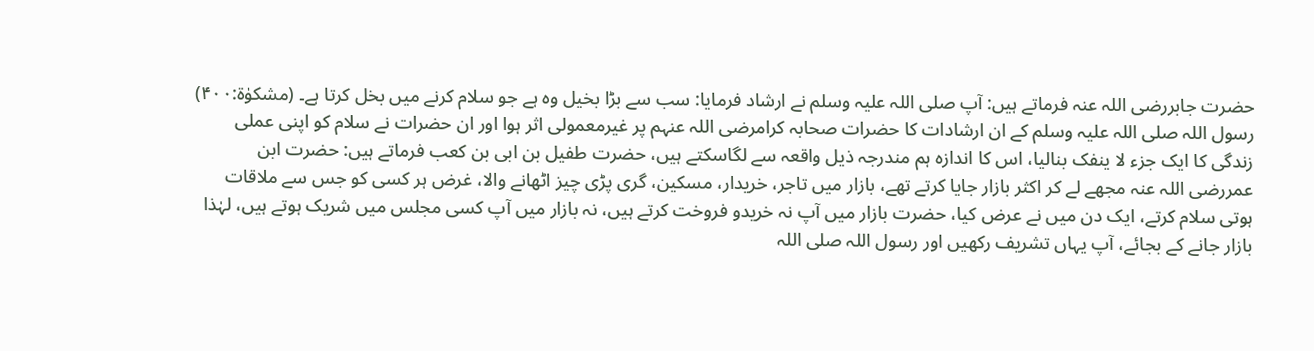حضرت جابررضی اللہ عنہ فرماتے ہیں: آپ صلی اللہ علیہ وسلم نے ارشاد فرمایا: سب سے بڑا بخیل وہ ہے جو سلام کرنے میں بخل کرتا ہے۔ (مشکوٰة:۴۰۰)
رسول اللہ صلی اللہ علیہ وسلم کے ان ارشادات کا حضرات صحابہ کرامرضی اللہ عنہم پر غیرمعمولی اثر ہوا اور ان حضرات نے سلام کو اپنی عملی زندگی کا ایک جزء لا ینفک بنالیا، اس کا اندازہ ہم مندرجہ ذیل واقعہ سے لگاسکتے ہیں، حضرت طفیل بن ابی بن کعب فرماتے ہیں: حضرت ابن عمررضی اللہ عنہ مجھے لے کر اکثر بازار جایا کرتے تھے، بازار میں تاجر، خریدار، مسکین، گری پڑی چیز اٹھانے والا، غرض ہر کسی کو جس سے ملاقات ہوتی سلام کرتے، ایک دن میں نے عرض کیا، حضرت بازار میں آپ نہ خریدو فروخت کرتے ہیں، نہ بازار میں آپ کسی مجلس میں شریک ہوتے ہیں، لہٰذا بازار جانے کے بجائے، آپ یہاں تشریف رکھیں اور رسول اللہ صلی اللہ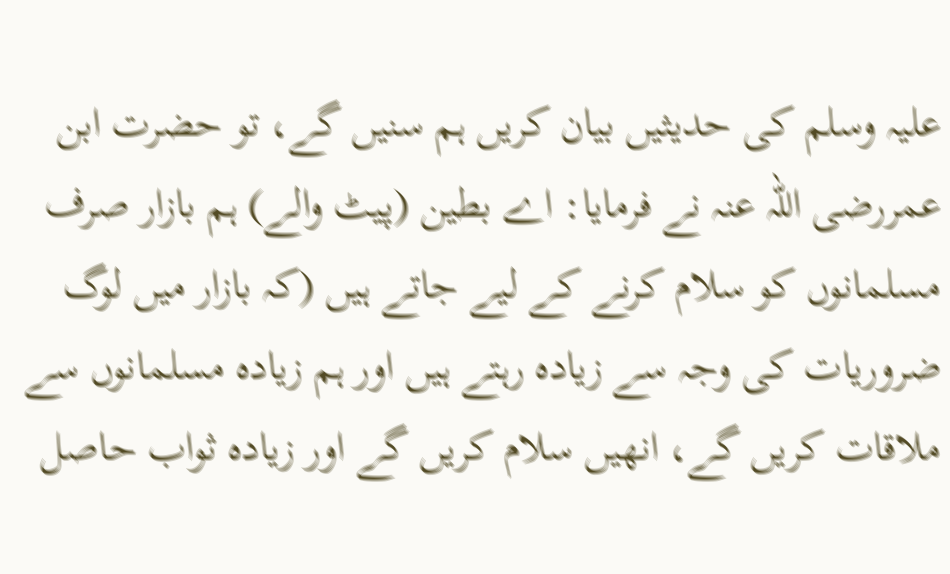علیہ وسلم کی حدیثیں بیان کریں ہم سنیں گے، تو حضرت ابن عمررضی اللہ عنہ نے فرمایا: اے بطین (پیٹ والے) ہم بازار صرف مسلمانوں کو سلام کرنے کے لیے جاتے ہیں (کہ بازار میں لوگ ضروریات کی وجہ سے زیادہ رہتے ہیں اور ہم زیادہ مسلمانوں سے ملاقات کریں گے، انھیں سلام کریں گے اور زیادہ ثواب حاصل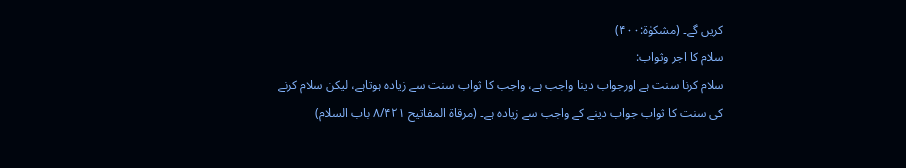کریں گے۔ (مشکوٰة:۴۰۰)
سلام کا اجر وثواب:
سلام کرنا سنت ہے اورجواب دینا واجب ہے، واجب کا ثواب سنت سے زیادہ ہوتاہے، لیکن سلام کرنے کی سنت کا ثواب جواب دینے کے واجب سے زیادہ ہے۔ (مرقاة المفاتیح ۸/۴۲۱ باب السلام)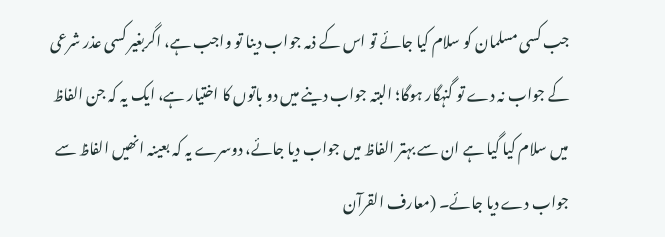جب کسی مسلمان کو سلام کیا جائے تو اس کے ذمہ جواب دینا تو واجب ہے، اگربغیر کسی عذر شرعی کے جواب نہ دے تو گنہگار ہوگا؛ البتہ جواب دینے میں دو باتوں کا اختیار ہے، ایک یہ کہ جن الفاظ میں سلام کیا گیا ہے ان سے بہتر الفاظ میں جواب دیا جائے، دوسرے یہ کہ بعینہ انھیں الفاظ سے جواب دے دیا جائے۔ (معارف القرآن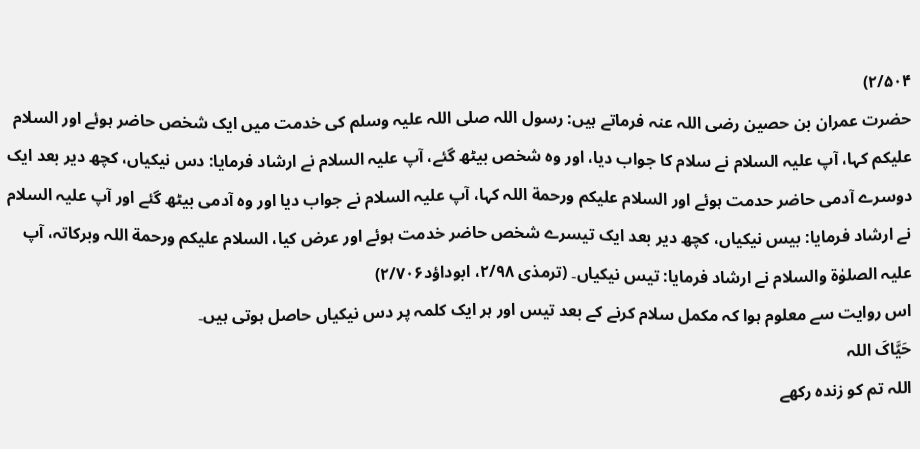۲/۵۰۴)
حضرت عمران بن حصین رضی اللہ عنہ فرماتے ہیں: رسول اللہ صلی اللہ علیہ وسلم کی خدمت میں ایک شخص حاضر ہوئے اور السلام علیکم کہا، آپ علیہ السلام نے سلام کا جواب دیا، اور وہ شخص بیٹھ گئے، آپ علیہ السلام نے ارشاد فرمایا: دس نیکیاں، کچھ دیر بعد ایک دوسرے آدمی حاضر حدمت ہوئے اور السلام علیکم ورحمة اللہ کہا، آپ علیہ السلام نے جواب دیا اور وہ آدمی بیٹھ گئے اور آپ علیہ السلام نے ارشاد فرمایا: بیس نیکیاں، کچھ دیر بعد ایک تیسرے شخص حاضر خدمت ہوئے اور عرض کیا، السلام علیکم ورحمة اللہ وبرکاتہ، آپ علیہ الصلوٰة والسلام نے ارشاد فرمایا: تیس نیکیاں۔ (ترمذی ۲/۹۸، ابوداؤد۲/۷۰۶)
اس روایت سے معلوم ہوا کہ مکمل سلام کرنے کے بعد تیس اور ہر ایک کلمہ پر دس نیکیاں حاصل ہوتی ہیں۔
حَیَّاکَ اللہ
اللہ تم کو زندہ رکھے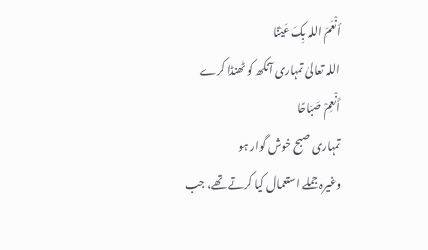أنْعَمَ اللہ بِکَ عَیْنًا
اللہ تعالیٰ تمہاری آنکھ کو ٹھنڈا کرے
أَنْعِمْ صَبَاحًا
تمہاری صبح خوش گوار ہو
وغیرہ جملے استعمال کیا کرتے تھے، جب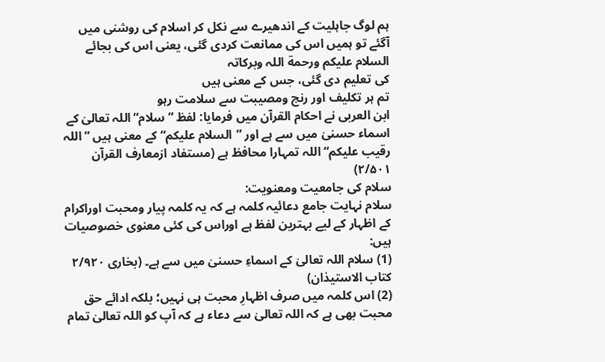ہم لوگ جاہلیت کے اندھیرے سے نکل کر اسلام کی روشنی میں آگئے تو ہمیں اس کی ممانعت کردی گئی، یعنی اس کی بجائے
السلام علیکم ورحمة اللہ وبرکاتہ
کی تعلیم دی گئی، جس کے معنی ہیں
تم ہر تکلیف اور رنج ومصیبت سے سلامت رہو
ابن العربی نے احکام القرآن میں فرمایا: لفظ ”سلام“ اللہ تعالیٰ کے اسماء حسنیٰ میں سے ہے اور ”السلام علیکم“ کے معنی ہیں ”اللہ رقیب علیکم“ اللہ تمہارا محافظ ہے (مستفاد ازمعارف القرآن ۲/۵۰۱)
سلام کی جامعیت ومعنویت:
سلام نہایت جامع دعائیہ کلمہ ہے کہ یہ کلمہ پیار ومحبت اوراکرام کے اظہار کے لیے بہترین لفظ ہے اوراس کی کئی معنوی خصوصیات ہیں:
(1) سلام اللہ تعالیٰ کے اسماءِ حسنیٰ میں سے ہے۔ (بخاری ۲/۹۲۰ کتاب الاستیذان)
(2) اس کلمہ میں صرف اظہارِ محبت ہی نہیں؛ بلکہ ادائے حق محبت بھی ہے کہ اللہ تعالیٰ سے دعاء ہے کہ آپ کو اللہ تعالیٰ تمام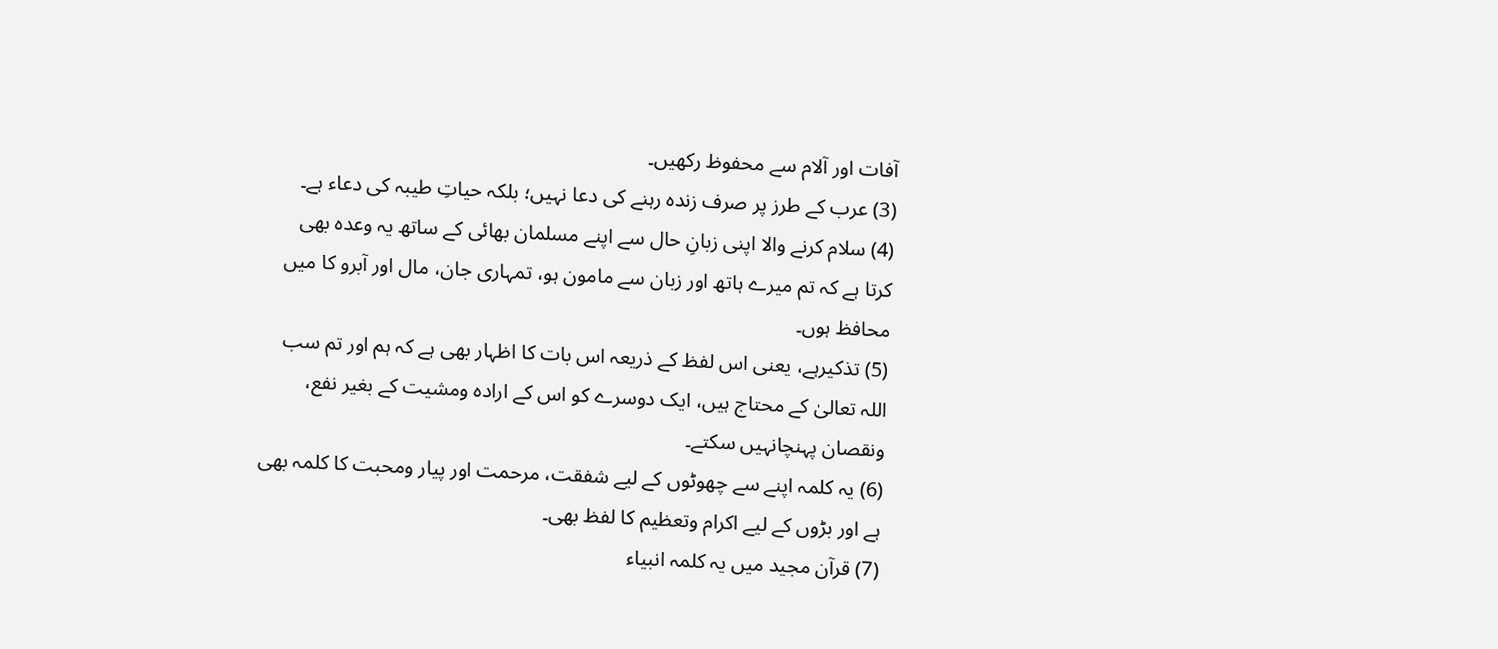آفات اور آلام سے محفوظ رکھیں۔
(3) عرب کے طرز پر صرف زندہ رہنے کی دعا نہیں؛ بلکہ حیاتِ طیبہ کی دعاء ہے۔
(4) سلام کرنے والا اپنی زبانِ حال سے اپنے مسلمان بھائی کے ساتھ یہ وعدہ بھی کرتا ہے کہ تم میرے ہاتھ اور زبان سے مامون ہو، تمہاری جان، مال اور آبرو کا میں محافظ ہوں۔
(5) تذکیرہے، یعنی اس لفظ کے ذریعہ اس بات کا اظہار بھی ہے کہ ہم اور تم سب اللہ تعالیٰ کے محتاج ہیں، ایک دوسرے کو اس کے ارادہ ومشیت کے بغیر نفع، ونقصان پہنچانہیں سکتے۔
(6) یہ کلمہ اپنے سے چھوٹوں کے لیے شفقت، مرحمت اور پیار ومحبت کا کلمہ بھی ہے اور بڑوں کے لیے اکرام وتعظیم کا لفظ بھی۔
(7) قرآن مجید میں یہ کلمہ انبیاء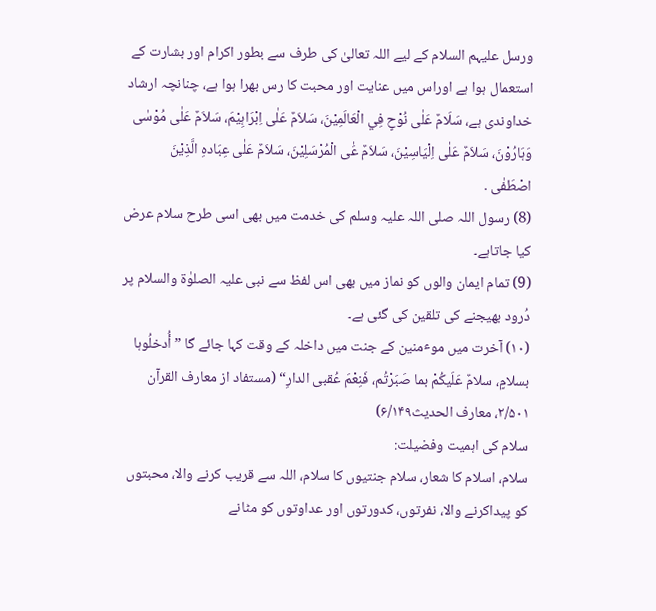ورسل علیہم السلام کے لیے اللہ تعالیٰ کی طرف سے بطور اکرام اور بشارت کے استعمال ہوا ہے اوراس میں عنایت اور محبت کا رس بھرا ہوا ہے، چنانچہ ارشاد خداوندی ہے، سَلَامٌ عَلٰی نُوْحٍ فِي الْعَالَمِیْنَ، سَلاَمٌ عَلٰی اِبْرَاہِیْمَ، سَلاَمٌ عَلٰی مُوْسٰی وَہَارُوْنَ، سَلاَمٌ عَلٰی اِلْیَاسِیْنَ، سَلاَمٌ عَٰی الْمُرْسَلِیْنَ، سَلاَمٌ عَلٰی عِبَادہِ الَّذِیْنَ اصْطَفٰی․
(8) رسول اللہ صلی اللہ علیہ وسلم کی خدمت میں بھی اسی طرح سلام عرض کیا جاتاہے۔
(9) تمام ایمان والوں کو نماز میں بھی اس لفظ سے نبی علیہ الصلوٰة والسلام پر دُرود بھیجنے کی تلقین کی گئی ہے۔
(۱۰) آخرت میں موٴمنین کے جنت میں داخلہ کے وقت کہا جائے گا ”أُدخلُوہا بسلامٍ، سلامٌ عَلَیکُمْ بما صَبَرْتُم، فَنِعْمَ عُقبی الدارِ“ (مستفاد از معارف القرآن ۲/۵۰۱، معارف الحدیث۶/۱۴۹)
سلام کی اہمیت وفضیلت:
سلام، اسلام کا شعار، سلام جنتیوں کا سلام، اللہ سے قریب کرنے والا، محبتوں کو پیداکرنے والا، نفرتوں، کدورتوں اور عداوتوں کو مٹانے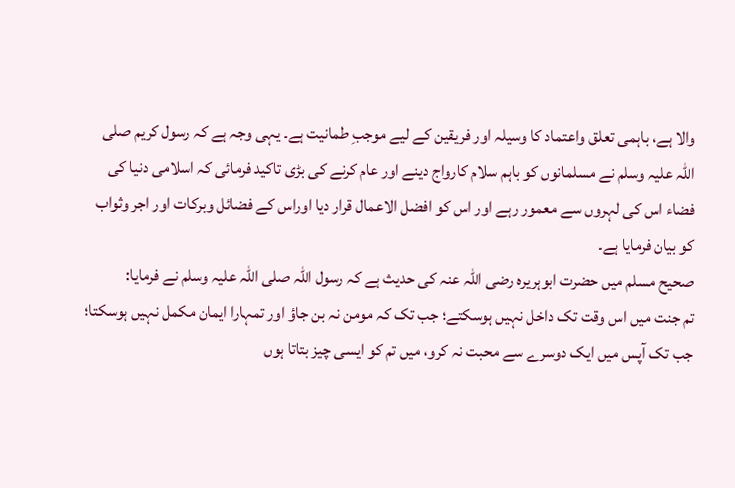والا ہے، باہمی تعلق واعتماد کا وسیلہ اور فریقین کے لیے موجبِ طمانیت ہے۔ یہی وجہ ہے کہ رسول کریم صلی اللہ علیہ وسلم نے مسلمانوں کو باہم سلام کارواج دینے اور عام کرنے کی بڑی تاکید فرمائی کہ اسلامی دنیا کی فضاء اس کی لہروں سے معمور رہے اور اس کو افضل الاعمال قرار دیا اوراس کے فضائل وبرکات اور اجر وثواب کو بیان فرمایا ہے۔
صحیح مسلم میں حضرت ابوہریرہ رضی اللہ عنہ کی حدیث ہے کہ رسول اللہ صلی اللہ علیہ وسلم نے فرمایا:
تم جنت میں اس وقت تک داخل نہیں ہوسکتے؛ جب تک کہ مومن نہ بن جاؤ اور تمہارا ایمان مکمل نہیں ہوسکتا؛ جب تک آپس میں ایک دوسرے سے محبت نہ کرو، میں تم کو ایسی چیز بتاتا ہوں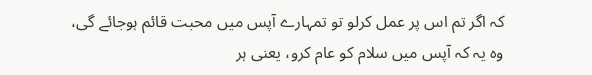کہ اگر تم اس پر عمل کرلو تو تمہارے آپس میں محبت قائم ہوجائے گی، وہ یہ کہ آپس میں سلام کو عام کرو، یعنی ہر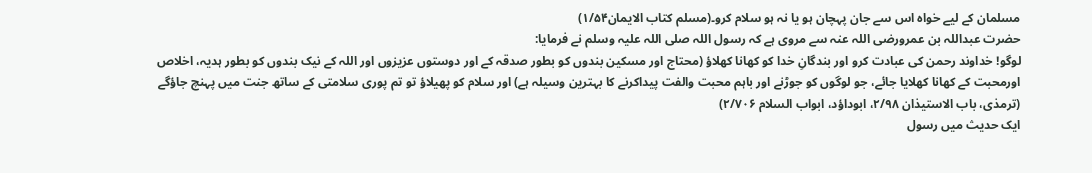مسلمان کے لیے خواہ اس سے جان پہچان ہو یا نہ ہو سلام کرو۔(مسلم کتاب الایمان۱/۵۴)
حضرت عبداللہ بن عمرورضی اللہ عنہ سے مروی ہے کہ رسول اللہ صلی اللہ علیہ وسلم نے فرمایا:
لوگو! خداوند رحمن کی عبادت کرو اور بندگانِ خدا کو کھانا کھلاؤ (محتاج اور مسکین بندوں کو بطور صدقہ کے اور دوستوں عزیزوں اور اللہ کے نیک بندوں کو بطور ہدیہ، اخلاص اورمحبت کے کھانا کھلایا جائے، جو لوگوں کو جوڑنے اور باہم محبت والفت پیداکرنے کا بہترین وسیلہ ہے) اور سلام کو پھیلاؤ تو تم پوری سلامتی کے ساتھ جنت میں پہنچ جاؤگے (ترمذی، باب الاستیذان ۲/۹۸، ابوداؤد، ابواب السلام ۲/۷۰۶)
ایک حدیث میں رسول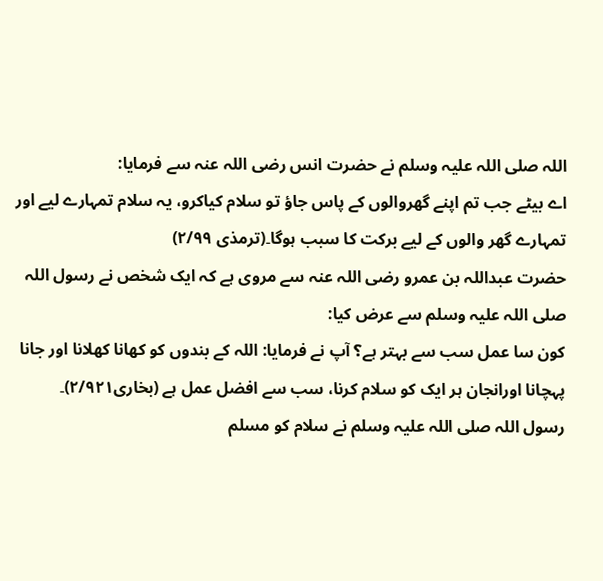اللہ صلی اللہ علیہ وسلم نے حضرت انس رضی اللہ عنہ سے فرمایا:
اے بیٹے جب تم اپنے گھروالوں کے پاس جاؤ تو سلام کیاکرو، یہ سلام تمہارے لیے اور تمہارے گھر والوں کے لیے برکت کا سبب ہوگا۔(ترمذی ۲/۹۹)
حضرت عبداللہ بن عمرو رضی اللہ عنہ سے مروی ہے کہ ایک شخص نے رسول اللہ صلی اللہ علیہ وسلم سے عرض کیا:
کون سا عمل سب سے بہتر ہے؟ آپ نے فرمایا: اللہ کے بندوں کو کھانا کھلانا اور جانا پہچانا اورانجان ہر ایک کو سلام کرنا، سب سے افضل عمل ہے (بخاری۲/۹۲۱)۔
رسول اللہ صلی اللہ علیہ وسلم نے سلام کو مسلم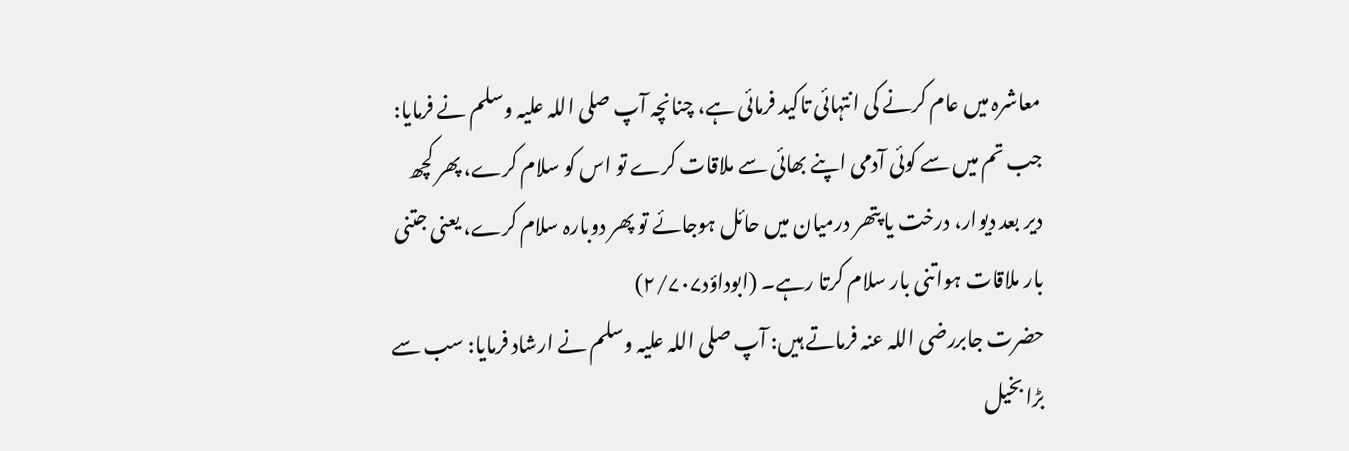معاشرہ میں عام کرنے کی انتہائی تاکید فرمائی ہے، چنانچہ آپ صلی اللہ علیہ وسلم نے فرمایا: جب تم میں سے کوئی آدمی اپنے بھائی سے ملاقات کرے تو اس کو سلام کرے، پھر کچھ دیر بعد دیوار، درخت یا پتھر درمیان میں حائل ہوجائے تو پھر دوبارہ سلام کرے، یعنی جتنی بار ملاقات ہواتنی بار سلام کرتا رہے۔ (ابوداؤد۲/۷۰۷)
حضرت جابررضی اللہ عنہ فرماتے ہیں: آپ صلی اللہ علیہ وسلم نے ارشاد فرمایا: سب سے بڑا بخیل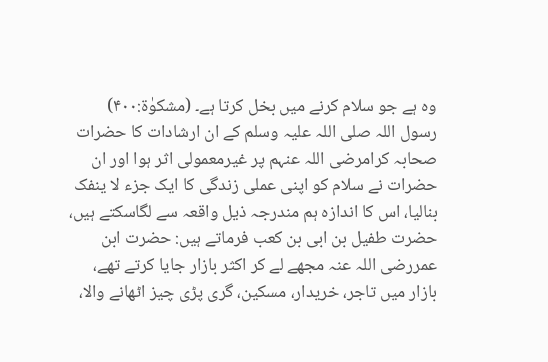وہ ہے جو سلام کرنے میں بخل کرتا ہے۔ (مشکوٰة:۴۰۰)
رسول اللہ صلی اللہ علیہ وسلم کے ان ارشادات کا حضرات صحابہ کرامرضی اللہ عنہم پر غیرمعمولی اثر ہوا اور ان حضرات نے سلام کو اپنی عملی زندگی کا ایک جزء لا ینفک بنالیا، اس کا اندازہ ہم مندرجہ ذیل واقعہ سے لگاسکتے ہیں، حضرت طفیل بن ابی بن کعب فرماتے ہیں: حضرت ابن عمررضی اللہ عنہ مجھے لے کر اکثر بازار جایا کرتے تھے، بازار میں تاجر، خریدار، مسکین، گری پڑی چیز اٹھانے والا،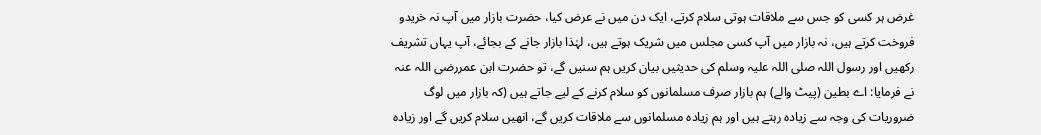غرض ہر کسی کو جس سے ملاقات ہوتی سلام کرتے، ایک دن میں نے عرض کیا، حضرت بازار میں آپ نہ خریدو فروخت کرتے ہیں، نہ بازار میں آپ کسی مجلس میں شریک ہوتے ہیں، لہٰذا بازار جانے کے بجائے، آپ یہاں تشریف رکھیں اور رسول اللہ صلی اللہ علیہ وسلم کی حدیثیں بیان کریں ہم سنیں گے، تو حضرت ابن عمررضی اللہ عنہ نے فرمایا: اے بطین (پیٹ والے) ہم بازار صرف مسلمانوں کو سلام کرنے کے لیے جاتے ہیں (کہ بازار میں لوگ ضروریات کی وجہ سے زیادہ رہتے ہیں اور ہم زیادہ مسلمانوں سے ملاقات کریں گے، انھیں سلام کریں گے اور زیادہ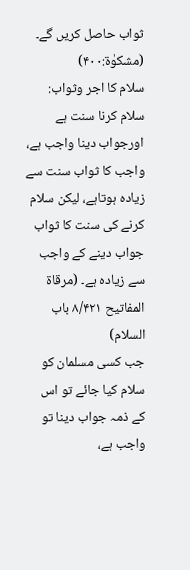ثواب حاصل کریں گے۔ (مشکوٰة:۴۰۰)
سلام کا اجر وثواب:
سلام کرنا سنت ہے اورجواب دینا واجب ہے، واجب کا ثواب سنت سے زیادہ ہوتاہے، لیکن سلام کرنے کی سنت کا ثواب جواب دینے کے واجب سے زیادہ ہے۔ (مرقاة المفاتیح ۸/۴۲۱ باب السلام)
جب کسی مسلمان کو سلام کیا جائے تو اس کے ذمہ جواب دینا تو واجب ہے،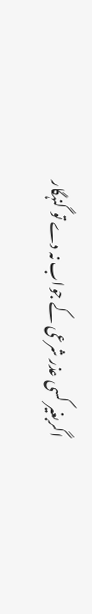اگربغیر کسی عذر شرعی کے جواب نہ دے تو گنہگار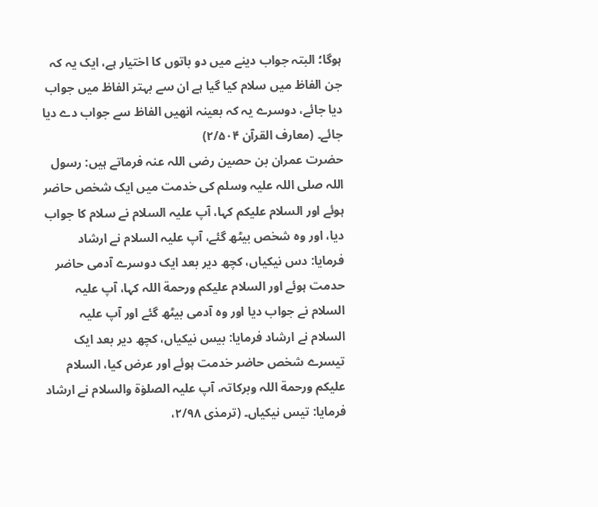ہوگا؛ البتہ جواب دینے میں دو باتوں کا اختیار ہے، ایک یہ کہ جن الفاظ میں سلام کیا گیا ہے ان سے بہتر الفاظ میں جواب دیا جائے، دوسرے یہ کہ بعینہ انھیں الفاظ سے جواب دے دیا جائے۔ (معارف القرآن ۲/۵۰۴)
حضرت عمران بن حصین رضی اللہ عنہ فرماتے ہیں: رسول اللہ صلی اللہ علیہ وسلم کی خدمت میں ایک شخص حاضر ہوئے اور السلام علیکم کہا، آپ علیہ السلام نے سلام کا جواب دیا، اور وہ شخص بیٹھ گئے، آپ علیہ السلام نے ارشاد فرمایا: دس نیکیاں، کچھ دیر بعد ایک دوسرے آدمی حاضر حدمت ہوئے اور السلام علیکم ورحمة اللہ کہا، آپ علیہ السلام نے جواب دیا اور وہ آدمی بیٹھ گئے اور آپ علیہ السلام نے ارشاد فرمایا: بیس نیکیاں، کچھ دیر بعد ایک تیسرے شخص حاضر خدمت ہوئے اور عرض کیا، السلام علیکم ورحمة اللہ وبرکاتہ، آپ علیہ الصلوٰة والسلام نے ارشاد فرمایا: تیس نیکیاں۔ (ترمذی ۲/۹۸،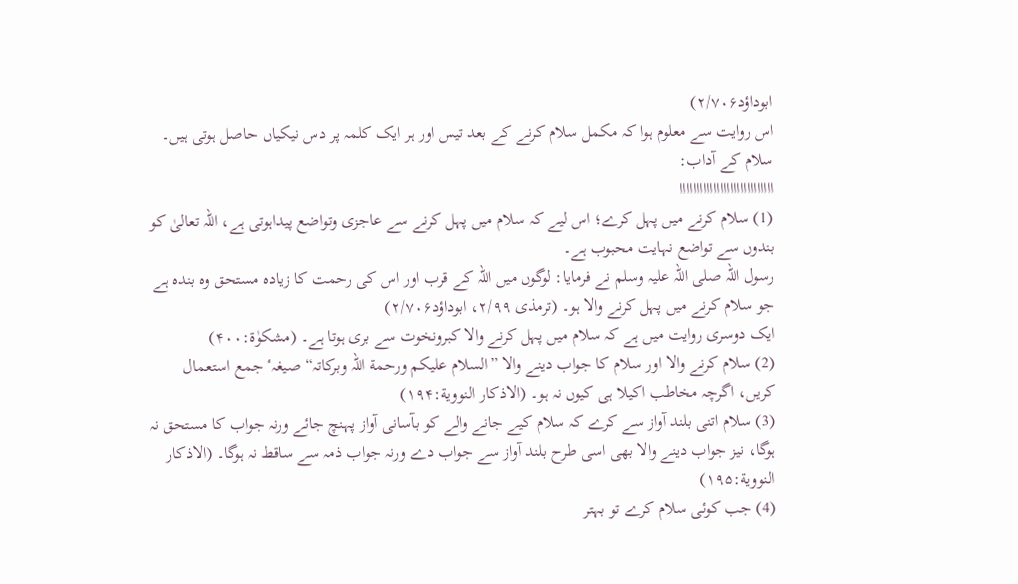ابوداؤد۲/۷۰۶)
اس روایت سے معلوم ہوا کہ مکمل سلام کرنے کے بعد تیس اور ہر ایک کلمہ پر دس نیکیاں حاصل ہوتی ہیں۔
سلام کے آداب:
اااااااااااااااااااااااااااا
(1) سلام کرنے میں پہل کرے؛ اس لیے کہ سلام میں پہل کرنے سے عاجزی وتواضع پیداہوتی ہے، اللہ تعالیٰ کو بندوں سے تواضع نہایت محبوب ہے۔
رسول اللہ صلی اللہ علیہ وسلم نے فرمایا: لوگوں میں اللہ کے قرب اور اس کی رحمت کا زیادہ مستحق وہ بندہ ہے جو سلام کرنے میں پہل کرنے والا ہو۔ (ترمذی ۲/۹۹، ابوداؤد۲/۷۰۶)
ایک دوسری روایت میں ہے کہ سلام میں پہل کرنے والا کبرونخوت سے بری ہوتا ہے۔ (مشکوٰة:۴۰۰)
(2) سلام کرنے والا اور سلام کا جواب دینے والا ”السلام علیکم ورحمة اللہ وبرکاتہ“ صیغہٴ جمع استعمال کریں، اگرچہ مخاطب اکیلا ہی کیوں نہ ہو۔ (الاذکار النوویة:۱۹۴)
(3) سلام اتنی بلند آواز سے کرے کہ سلام کیے جانے والے کو بآسانی آواز پہنچ جائے ورنہ جواب کا مستحق نہ ہوگا، نیز جواب دینے والا بھی اسی طرح بلند آواز سے جواب دے ورنہ جواب ذمہ سے ساقط نہ ہوگا۔ (الاذکار النوویة:۱۹۵)
(4) جب کوئی سلام کرے تو بہتر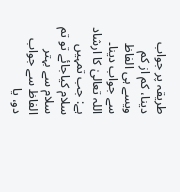طریقہ پر جواب دینا، کم از کم ویسے ہی الفاظ سے جواب دینا۔
اللہ تعالیٰ کا ارشاد ہے: جب تمہیں سلام کیاجائے تو تم سلام سے بہتر الفاظ سے جواب دو، یا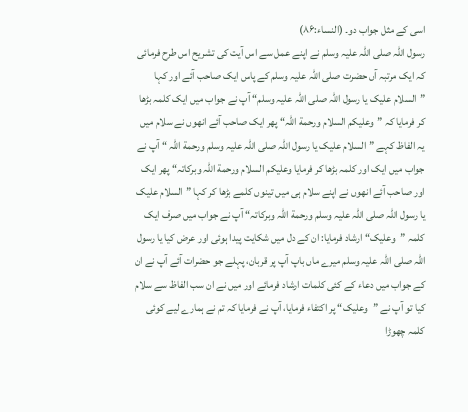اسی کے مثل جواب دو۔ (النساء:۸۶)
رسول اللہ صلی اللہ علیہ وسلم نے اپنے عمل سے اس آیت کی تشریح اس طرح فرمائی کہ ایک مرتبہ آں حضرت صلی اللہ علیہ وسلم کے پاس ایک صاحب آئے اور کہا ”السلام علیک یا رسول اللہ صلی اللہ علیہ وسلم“ آپ نے جواب میں ایک کلمہ بڑھا کر فرمایا کہ ”وعلیکم السلام ورحمة اللہ“ پھر ایک صاحب آئے انھوں نے سلام میں یہ الفاظ کہے ”السلام علیک یا رسول اللہ صلی اللہ علیہ وسلم ورحمة اللہ “ آپ نے جواب میں ایک اور کلمہ بڑھا کر فرمایا وعلیکم السلام ورحمة اللہ وبرکاتہ“ پھر ایک اور صاحب آئے انھوں نے اپنے سلام ہی میں تینوں کلمے بڑھا کر کہا ”السلام علیک یا رسول اللہ صلی اللہ علیہ وسلم ورحمة اللہ وبرکاتہ“ آپ نے جواب میں صرف ایک کلمہ ”وعلیک“ ارشاد فرمایا: ان کے دل میں شکایت پیدا ہوئی اور عرض کیا یا رسول اللہ صلی اللہ علیہ وسلم میرے ماں باپ آپ پر قربان، پہلے جو حضرات آئے آپ نے ان کے جواب میں دعاء کے کئی کلمات ارشاد فرمائے اور میں نے ان سب الفاظ سے سلام کیا تو آپ نے ”وعلیک“ پر اکتفاء فرمایا، آپ نے فرمایا کہ تم نے ہمارے لیے کوئی کلمہ چھوڑا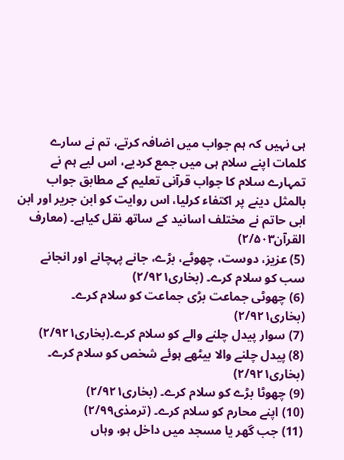ہی نہیں کہ ہم جواب میں اضافہ کرتے، تم نے سارے کلمات اپنے سلام ہی میں جمع کردیے، اس لیے ہم نے تمہارے سلام کا جواب قرآنی تعلیم کے مطابق جواب بالمثل دینے پر اکتفاء کرلیا، اس روایت کو ابن جریر اور ابن ابی حاتم نے مختلف اسانید کے ساتھ نقل کیاہے۔ (معارف القرآن۲/۵۰۳)
(5) عزیز، دوست، چھوٹے، بڑے، جانے پہچانے اور انجانے سب کو سلام کرے۔ (بخاری۲/۹۲۱)
(6) چھوٹی جماعت بڑی جماعت کو سلام کرے۔ (بخاری۲/۹۲۱)
(7) سوار پیدل چلنے والے کو سلام کرے۔(بخاری۲/۹۲۱)
(8) پیدل چلنے والا بیٹھے ہوئے شخص کو سلام کرے۔ (بخاری۲/۹۲۱)
(9) چھوٹا بڑے کو سلام کرے۔ (بخاری۲/۹۲۱)
(10) اپنے محارم کو سلام کرے۔ (ترمذی۲/۹۹)
(11) جب گھر یا مسجد میں داخل ہو، وہاں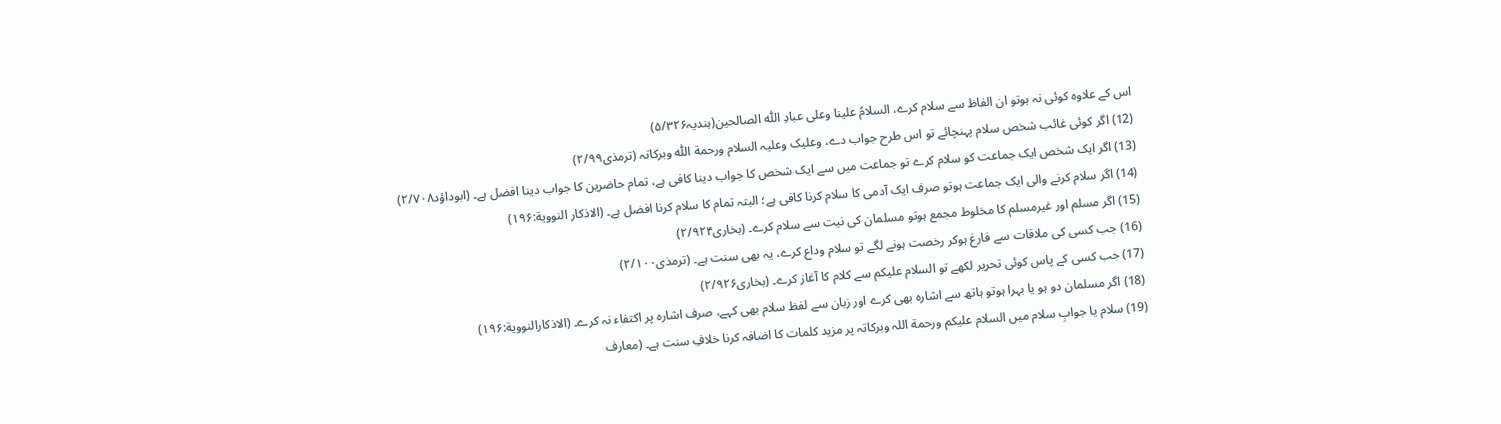اس کے علاوہ کوئی نہ ہوتو ان الفاظ سے سلام کرے، السلامُ علینا وعلی عبادِ اللّٰہ الصالحین(ہندیہ۵/۳۲۶)
(12) اگر کوئی غائب شخص سلام پہنچائے تو اس طرح جواب دے، وعلیک وعلیہ السلام ورحمة اللّٰہ وبرکاتہ (ترمذی۲/۹۹)
(13) اگر ایک شخص ایک جماعت کو سلام کرے تو جماعت میں سے ایک شخص کا جواب دینا کافی ہے، تمام حاضرین کا جواب دینا افضل ہے۔ (ابوداؤد۲/۷۰۸)
(14) اگر سلام کرنے والی ایک جماعت ہوتو صرف ایک آدمی کا سلام کرنا کافی ہے؛ البتہ تمام کا سلام کرنا افضل ہے۔ (الاذکار النوویة:۱۹۶)
(15) اگر مسلم اور غیرمسلم کا مخلوط مجمع ہوتو مسلمان کی نیت سے سلام کرے۔ (بخاری۲/۹۲۴)
(16) جب کسی کی ملاقات سے فارغ ہوکر رخصت ہونے لگے تو سلام وداع کرے، یہ بھی سنت ہے۔ (ترمذی۲/۱۰۰)
(17) جب کسی کے پاس کوئی تحریر لکھے تو السلام علیکم سے کلام کا آغاز کرے۔ (بخاری۲/۹۲۶)
(18) اگر مسلمان دو ہو یا بہرا ہوتو ہاتھ سے اشارہ بھی کرے اور زبان سے لفظ سلام بھی کہے، صرف اشارہ پر اکتفاء نہ کرے۔ (الاذکارالنوویة:۱۹۶)
(19) سلام یا جوابِ سلام میں السلام علیکم ورحمة اللہ وبرکاتہ پر مزید کلمات کا اضافہ کرنا خلافِ سنت ہے۔ (معارف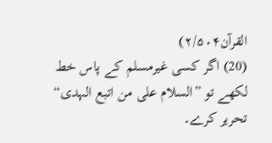القرآن۲/۵۰۴)
(20) اگر کسی غیرمسلم کے پاس خط لکھے تو ”السلام علی من اتبع الہدی“ تحریر کرے۔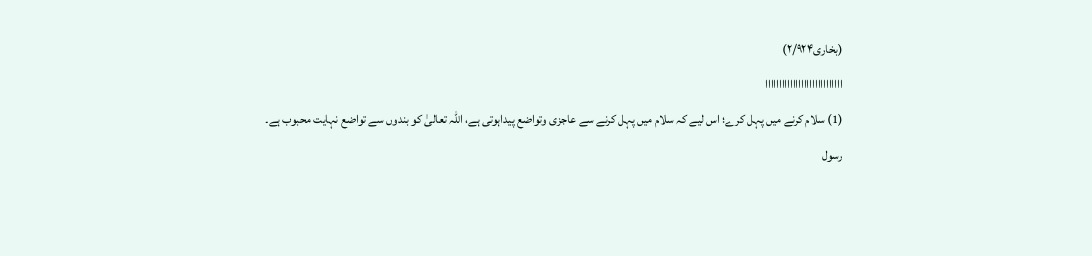(بخاری۲/۹۲۴)
اااااااااااااااااااااااااااا
(1) سلام کرنے میں پہل کرے؛ اس لیے کہ سلام میں پہل کرنے سے عاجزی وتواضع پیداہوتی ہے، اللہ تعالیٰ کو بندوں سے تواضع نہایت محبوب ہے۔
رسول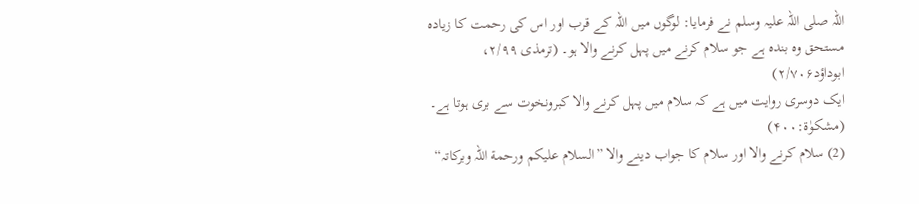اللہ صلی اللہ علیہ وسلم نے فرمایا: لوگوں میں اللہ کے قرب اور اس کی رحمت کا زیادہ مستحق وہ بندہ ہے جو سلام کرنے میں پہل کرنے والا ہو۔ (ترمذی ۲/۹۹، ابوداؤد۲/۷۰۶)
ایک دوسری روایت میں ہے کہ سلام میں پہل کرنے والا کبرونخوت سے بری ہوتا ہے۔ (مشکوٰة:۴۰۰)
(2) سلام کرنے والا اور سلام کا جواب دینے والا ”السلام علیکم ورحمة اللہ وبرکاتہ“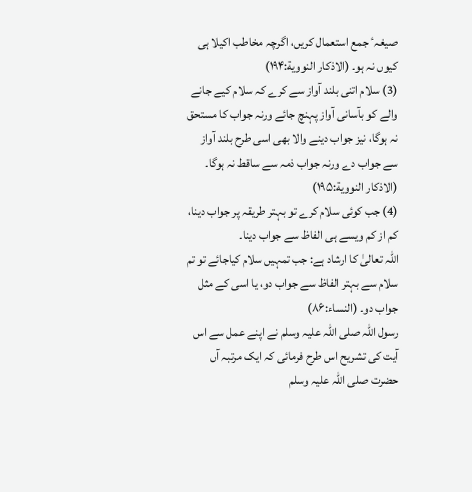صیغہٴ جمع استعمال کریں، اگرچہ مخاطب اکیلا ہی کیوں نہ ہو۔ (الاذکار النوویة:۱۹۴)
(3) سلام اتنی بلند آواز سے کرے کہ سلام کیے جانے والے کو بآسانی آواز پہنچ جائے ورنہ جواب کا مستحق نہ ہوگا، نیز جواب دینے والا بھی اسی طرح بلند آواز سے جواب دے ورنہ جواب ذمہ سے ساقط نہ ہوگا۔ (الاذکار النوویة:۱۹۵)
(4) جب کوئی سلام کرے تو بہتر طریقہ پر جواب دینا، کم از کم ویسے ہی الفاظ سے جواب دینا۔
اللہ تعالیٰ کا ارشاد ہے: جب تمہیں سلام کیاجائے تو تم سلام سے بہتر الفاظ سے جواب دو، یا اسی کے مثل جواب دو۔ (النساء:۸۶)
رسول اللہ صلی اللہ علیہ وسلم نے اپنے عمل سے اس آیت کی تشریح اس طرح فرمائی کہ ایک مرتبہ آں حضرت صلی اللہ علیہ وسلم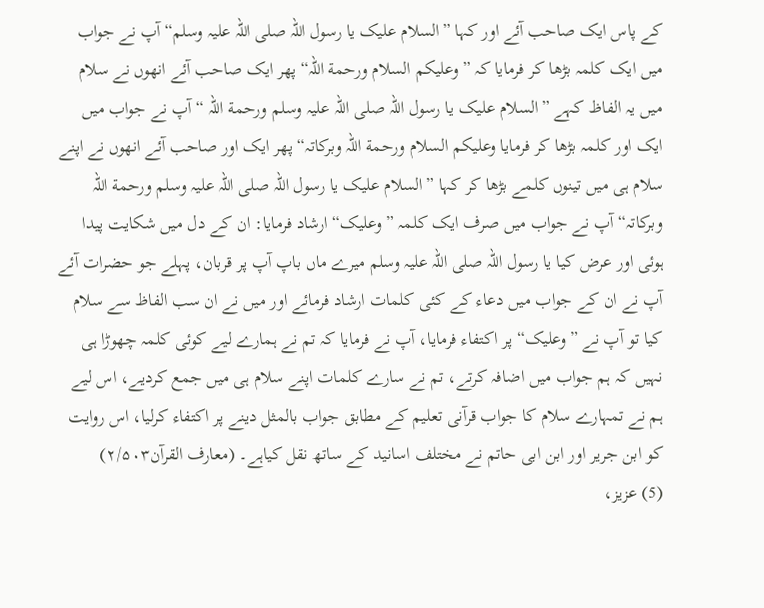کے پاس ایک صاحب آئے اور کہا ”السلام علیک یا رسول اللہ صلی اللہ علیہ وسلم“ آپ نے جواب میں ایک کلمہ بڑھا کر فرمایا کہ ”وعلیکم السلام ورحمة اللہ“ پھر ایک صاحب آئے انھوں نے سلام میں یہ الفاظ کہے ”السلام علیک یا رسول اللہ صلی اللہ علیہ وسلم ورحمة اللہ “ آپ نے جواب میں ایک اور کلمہ بڑھا کر فرمایا وعلیکم السلام ورحمة اللہ وبرکاتہ“ پھر ایک اور صاحب آئے انھوں نے اپنے سلام ہی میں تینوں کلمے بڑھا کر کہا ”السلام علیک یا رسول اللہ صلی اللہ علیہ وسلم ورحمة اللہ وبرکاتہ“ آپ نے جواب میں صرف ایک کلمہ ”وعلیک“ ارشاد فرمایا: ان کے دل میں شکایت پیدا ہوئی اور عرض کیا یا رسول اللہ صلی اللہ علیہ وسلم میرے ماں باپ آپ پر قربان، پہلے جو حضرات آئے آپ نے ان کے جواب میں دعاء کے کئی کلمات ارشاد فرمائے اور میں نے ان سب الفاظ سے سلام کیا تو آپ نے ”وعلیک“ پر اکتفاء فرمایا، آپ نے فرمایا کہ تم نے ہمارے لیے کوئی کلمہ چھوڑا ہی نہیں کہ ہم جواب میں اضافہ کرتے، تم نے سارے کلمات اپنے سلام ہی میں جمع کردیے، اس لیے ہم نے تمہارے سلام کا جواب قرآنی تعلیم کے مطابق جواب بالمثل دینے پر اکتفاء کرلیا، اس روایت کو ابن جریر اور ابن ابی حاتم نے مختلف اسانید کے ساتھ نقل کیاہے۔ (معارف القرآن۲/۵۰۳)
(5) عزیز،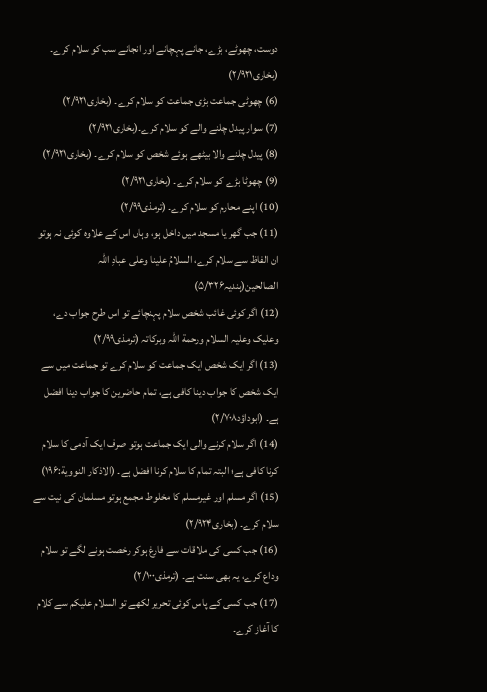دوست، چھوٹے، بڑے، جانے پہچانے اور انجانے سب کو سلام کرے۔ (بخاری۲/۹۲۱)
(6) چھوٹی جماعت بڑی جماعت کو سلام کرے۔ (بخاری۲/۹۲۱)
(7) سوار پیدل چلنے والے کو سلام کرے۔(بخاری۲/۹۲۱)
(8) پیدل چلنے والا بیٹھے ہوئے شخص کو سلام کرے۔ (بخاری۲/۹۲۱)
(9) چھوٹا بڑے کو سلام کرے۔ (بخاری۲/۹۲۱)
(10) اپنے محارم کو سلام کرے۔ (ترمذی۲/۹۹)
(11) جب گھر یا مسجد میں داخل ہو، وہاں اس کے علاوہ کوئی نہ ہوتو ان الفاظ سے سلام کرے، السلامُ علینا وعلی عبادِ اللّٰہ الصالحین(ہندیہ۵/۳۲۶)
(12) اگر کوئی غائب شخص سلام پہنچائے تو اس طرح جواب دے، وعلیک وعلیہ السلام ورحمة اللّٰہ وبرکاتہ (ترمذی۲/۹۹)
(13) اگر ایک شخص ایک جماعت کو سلام کرے تو جماعت میں سے ایک شخص کا جواب دینا کافی ہے، تمام حاضرین کا جواب دینا افضل ہے۔ (ابوداؤد۲/۷۰۸)
(14) اگر سلام کرنے والی ایک جماعت ہوتو صرف ایک آدمی کا سلام کرنا کافی ہے؛ البتہ تمام کا سلام کرنا افضل ہے۔ (الاذکار النوویة:۱۹۶)
(15) اگر مسلم اور غیرمسلم کا مخلوط مجمع ہوتو مسلمان کی نیت سے سلام کرے۔ (بخاری۲/۹۲۴)
(16) جب کسی کی ملاقات سے فارغ ہوکر رخصت ہونے لگے تو سلام وداع کرے، یہ بھی سنت ہے۔ (ترمذی۲/۱۰۰)
(17) جب کسی کے پاس کوئی تحریر لکھے تو السلام علیکم سے کلام کا آغاز کرے۔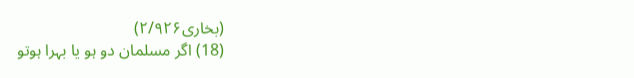(بخاری۲/۹۲۶)
(18) اگر مسلمان دو ہو یا بہرا ہوتو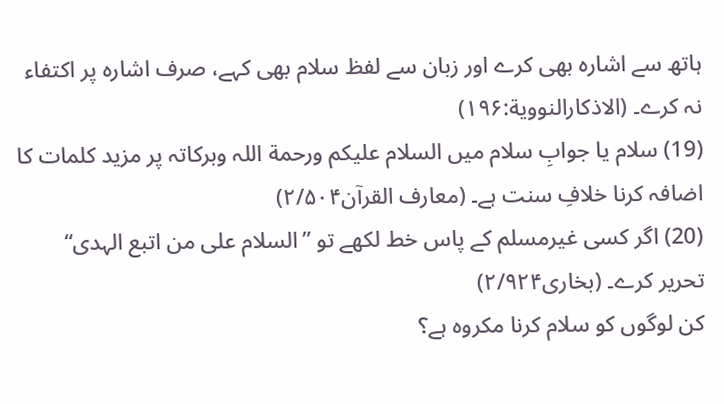ہاتھ سے اشارہ بھی کرے اور زبان سے لفظ سلام بھی کہے، صرف اشارہ پر اکتفاء نہ کرے۔ (الاذکارالنوویة:۱۹۶)
(19) سلام یا جوابِ سلام میں السلام علیکم ورحمة اللہ وبرکاتہ پر مزید کلمات کا اضافہ کرنا خلافِ سنت ہے۔ (معارف القرآن۲/۵۰۴)
(20) اگر کسی غیرمسلم کے پاس خط لکھے تو ”السلام علی من اتبع الہدی“ تحریر کرے۔ (بخاری۲/۹۲۴)
کن لوگوں کو سلام کرنا مکروہ ہے؟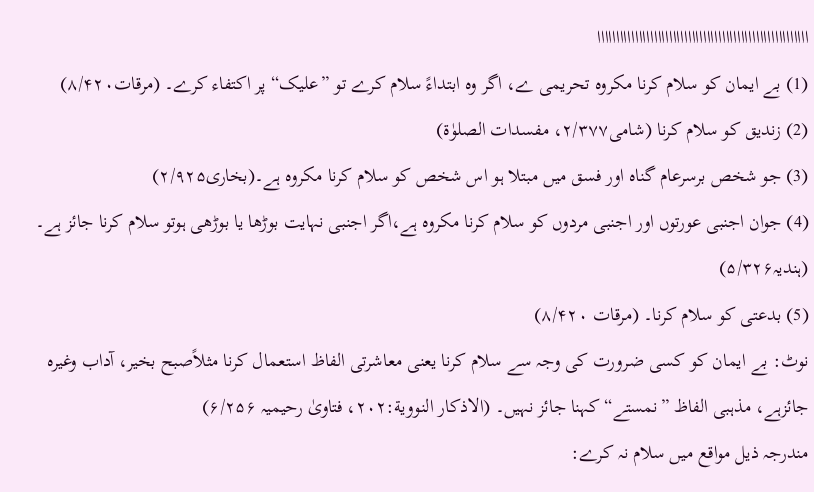اااااااااااااااااااااااااااااااااااااااااااااااااااااااا
(1) بے ایمان کو سلام کرنا مکروہ تحریمی ے، اگر وہ ابتداءً سلام کرے تو ”علیک“ پر اکتفاء کرے۔ (مرقات۸/۴۲۰)
(2) زندیق کو سلام کرنا (شامی۲/۳۷۷، مفسدات الصلوٰة)
(3) جو شخص برسرعام گناہ اور فسق میں مبتلا ہو اس شخص کو سلام کرنا مکروہ ہے۔(بخاری۲/۹۲۵)
(4) جوان اجنبی عورتوں اور اجنبی مردوں کو سلام کرنا مکروہ ہے،اگر اجنبی نہایت بوڑھا یا بوڑھی ہوتو سلام کرنا جائز ہے۔ (ہندیہ۵/۳۲۶)
(5) بدعتی کو سلام کرنا۔ (مرقات ۸/۴۲۰)
نوٹ: بے ایمان کو کسی ضرورت کی وجہ سے سلام کرنا یعنی معاشرتی الفاظ استعمال کرنا مثلاًصبح بخیر، آداب وغیرہ جائزہے، مذہبی الفاظ ”نمستے“ کہنا جائز نہیں۔ (الاذکار النوویة:۲۰۲، فتاویٰ رحیمیہ ۶/۲۵۶)
مندرجہ ذیل مواقع میں سلام نہ کرے: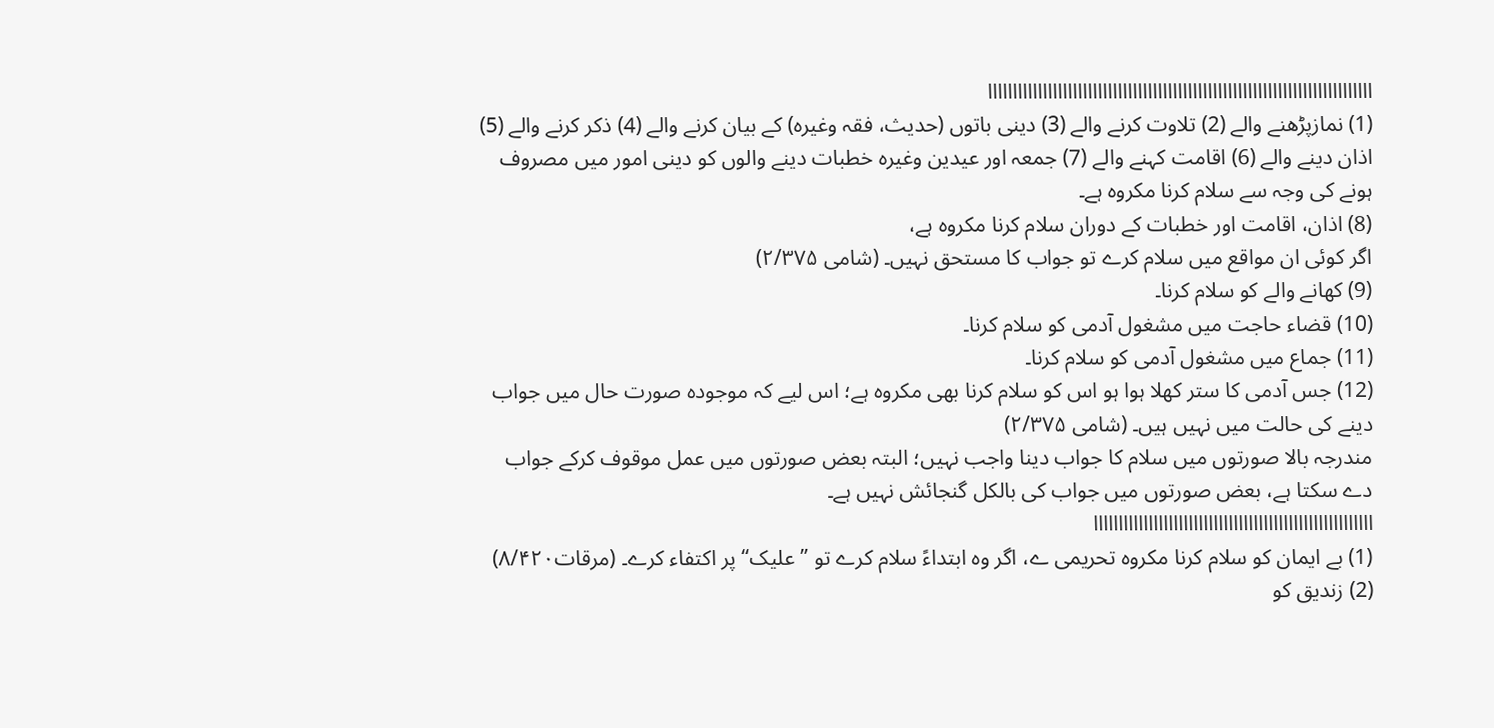ااااااااااااااااااااااااااااااااااااااااااااااااااااااااااااااااااااااااااااا
(1) نمازپڑھنے والے (2) تلاوت کرنے والے (3) دینی باتوں (حدیث، فقہ وغیرہ) کے بیان کرنے والے (4) ذکر کرنے والے (5) اذان دینے والے (6) اقامت کہنے والے (7) جمعہ اور عیدین وغیرہ خطبات دینے والوں کو دینی امور میں مصروف ہونے کی وجہ سے سلام کرنا مکروہ ہے۔
(8) اذان، اقامت اور خطبات کے دوران سلام کرنا مکروہ ہے،
اگر کوئی ان مواقع میں سلام کرے تو جواب کا مستحق نہیں۔ (شامی ۲/۳۷۵)
(9) کھانے والے کو سلام کرنا۔
(10) قضاء حاجت میں مشغول آدمی کو سلام کرنا۔
(11) جماع میں مشغول آدمی کو سلام کرنا۔
(12) جس آدمی کا ستر کھلا ہوا ہو اس کو سلام کرنا بھی مکروہ ہے؛ اس لیے کہ موجودہ صورت حال میں جواب دینے کی حالت میں نہیں ہیں۔ (شامی ۲/۳۷۵)
مندرجہ بالا صورتوں میں سلام کا جواب دینا واجب نہیں؛ البتہ بعض صورتوں میں عمل موقوف کرکے جواب دے سکتا ہے، بعض صورتوں میں جواب کی بالکل گنجائش نہیں ہے۔
اااااااااااااااااااااااااااااااااااااااااااااااااااااااا
(1) بے ایمان کو سلام کرنا مکروہ تحریمی ے، اگر وہ ابتداءً سلام کرے تو ”علیک“ پر اکتفاء کرے۔ (مرقات۸/۴۲۰)
(2) زندیق کو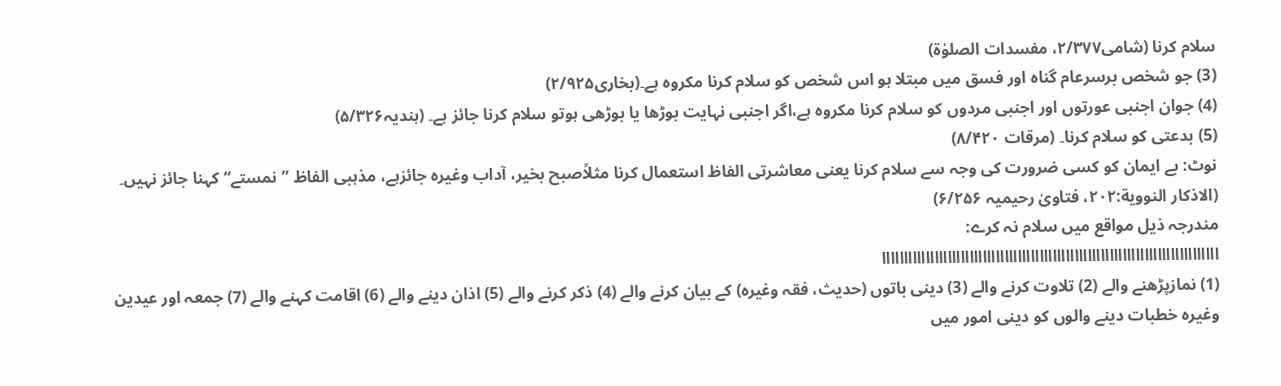سلام کرنا (شامی۲/۳۷۷، مفسدات الصلوٰة)
(3) جو شخص برسرعام گناہ اور فسق میں مبتلا ہو اس شخص کو سلام کرنا مکروہ ہے۔(بخاری۲/۹۲۵)
(4) جوان اجنبی عورتوں اور اجنبی مردوں کو سلام کرنا مکروہ ہے،اگر اجنبی نہایت بوڑھا یا بوڑھی ہوتو سلام کرنا جائز ہے۔ (ہندیہ۵/۳۲۶)
(5) بدعتی کو سلام کرنا۔ (مرقات ۸/۴۲۰)
نوٹ: بے ایمان کو کسی ضرورت کی وجہ سے سلام کرنا یعنی معاشرتی الفاظ استعمال کرنا مثلاًصبح بخیر، آداب وغیرہ جائزہے، مذہبی الفاظ ”نمستے“ کہنا جائز نہیں۔ (الاذکار النوویة:۲۰۲، فتاویٰ رحیمیہ ۶/۲۵۶)
مندرجہ ذیل مواقع میں سلام نہ کرے:
ااااااااااااااااااااااااااااااااااااااااااااااااااااااااااااااااااااااااااااا
(1) نمازپڑھنے والے (2) تلاوت کرنے والے (3) دینی باتوں (حدیث، فقہ وغیرہ) کے بیان کرنے والے (4) ذکر کرنے والے (5) اذان دینے والے (6) اقامت کہنے والے (7) جمعہ اور عیدین وغیرہ خطبات دینے والوں کو دینی امور میں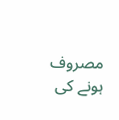مصروف ہونے کی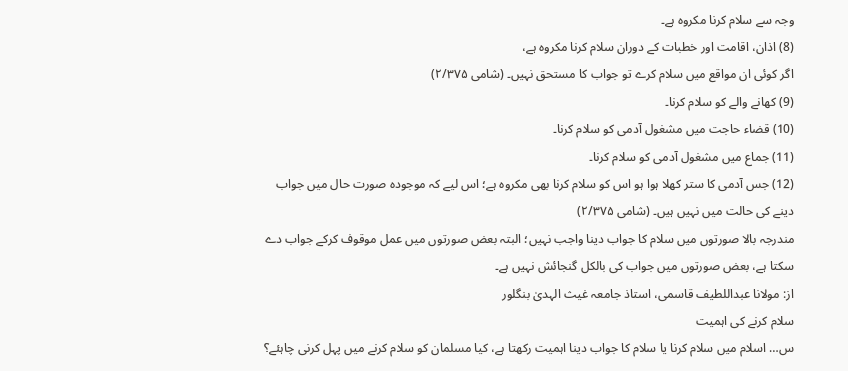وجہ سے سلام کرنا مکروہ ہے۔
(8) اذان، اقامت اور خطبات کے دوران سلام کرنا مکروہ ہے،
اگر کوئی ان مواقع میں سلام کرے تو جواب کا مستحق نہیں۔ (شامی ۲/۳۷۵)
(9) کھانے والے کو سلام کرنا۔
(10) قضاء حاجت میں مشغول آدمی کو سلام کرنا۔
(11) جماع میں مشغول آدمی کو سلام کرنا۔
(12) جس آدمی کا ستر کھلا ہوا ہو اس کو سلام کرنا بھی مکروہ ہے؛ اس لیے کہ موجودہ صورت حال میں جواب دینے کی حالت میں نہیں ہیں۔ (شامی ۲/۳۷۵)
مندرجہ بالا صورتوں میں سلام کا جواب دینا واجب نہیں؛ البتہ بعض صورتوں میں عمل موقوف کرکے جواب دے سکتا ہے، بعض صورتوں میں جواب کی بالکل گنجائش نہیں ہے۔
از: مولانا عبداللطیف قاسمی، استاذ جامعہ غیث الہدیٰ بنگلور
سلام کرنے کی اہمیت
س… اسلام میں سلام کرنا یا سلام کا جواب دینا اہمیت رکھتا ہے، کیا مسلمان کو سلام کرنے میں پہل کرنی چاہئے؟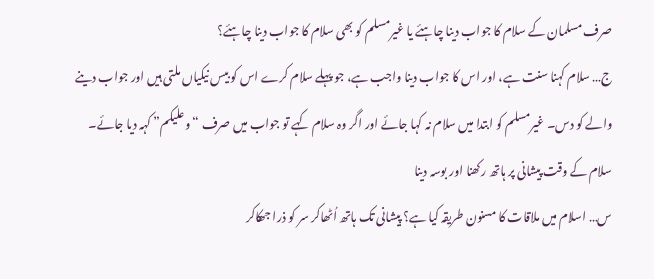صرف مسلمان کے سلام کا جواب دینا چاہئے یا غیرمسلم کو بھی سلام کا جواب دینا چاہئے؟
ج… سلام کہنا سنت ہے، اور اس کا جواب دینا واجب ہے، جو پہلے سلام کرے اس کو بیس نیکیاں ملتی ہیں اور جواب دینے والے کو دس۔ غیرمسلم کو ابتدا میں سلام نہ کہا جائے اور اگر وہ سلام کہے تو جواب میں صرف “وعلیکم” کہہ دیا جائے۔
سلام کے وقت پیشانی پر ہاتھ رکھنا اور بوسہ دینا
س… اسلام میں ملاقات کا مسنون طریقہ کیا ہے؟ پیشانی تک ہاتھ اُٹھاکر سر کو ذرا جھکاکر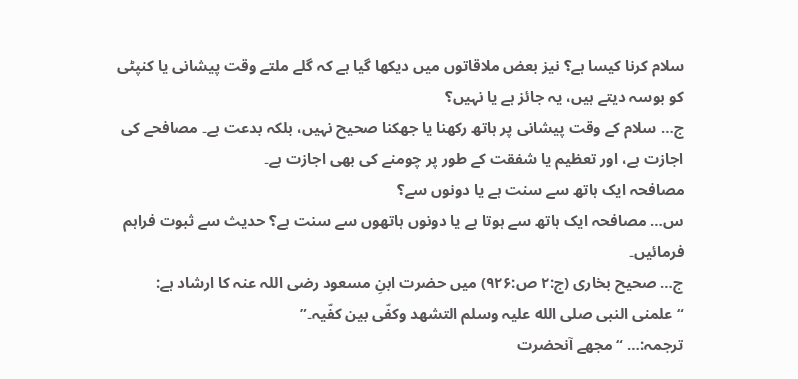سلام کرنا کیسا ہے؟ نیز بعض ملاقاتوں میں دیکھا گیا ہے کہ گلے ملتے وقت پیشانی یا کنپٹی کو بوسہ دیتے ہیں، یہ جائز ہے یا نہیں؟
ج… سلام کے وقت پیشانی پر ہاتھ رکھنا یا جھکنا صحیح نہیں، بلکہ بدعت ہے۔ مصافحے کی اجازت ہے، اور تعظیم یا شفقت کے طور پر چومنے کی بھی اجازت ہے۔
مصافحہ ایک ہاتھ سے سنت ہے یا دونوں سے؟
س… مصافحہ ایک ہاتھ سے ہوتا ہے یا دونوں ہاتھوں سے سنت ہے؟ حدیث سے ثبوت فراہم فرمائیں۔
ج… صحیح بخاری (ج:۲ ص:۹۲۶) میں حضرت ابنِ مسعود رضی اللہ عنہ کا ارشاد ہے:
“علمنی النبی صلی الله علیہ وسلم التشھد وکفّی بین کفّیہ۔”
ترجمہ:… “مجھے آنحضرت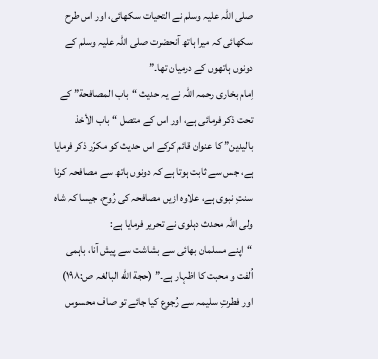صلی اللہ علیہ وسلم نے التحیات سکھائی، اور اس طرح سکھائی کہ میرا ہاتھ آنحضرت صلی اللہ علیہ وسلم کے دونوں ہاتھوں کے درمیان تھا۔”
اِمام بخاری رحمہ اللہ نے یہ حدیث “باب المصافحة” کے تحت ذکر فرمائی ہے، اور اس کے متصل “باب الأخذ بالیدین” کا عنوان قائم کرکے اس حدیث کو مکرّر ذکر فرمایا ہے، جس سے ثابت ہوتا ہے کہ دونوں ہاتھ سے مصافحہ کرنا سنتِ نبوی ہے، علاوہ ازیں مصافحہ کی رُوح، جیسا کہ شاہ ولی اللہ محدث دہلوی نے تحریر فرمایا ہے:
“اپنے مسلمان بھائی سے بشاشت سے پیش آنا، باہمی اُلفت و محبت کا اظہار ہے۔” (حجة الله البالغہ ص:۱۹۸)
اور فطرتِ سلیمہ سے رُجوع کیا جائے تو صاف محسوس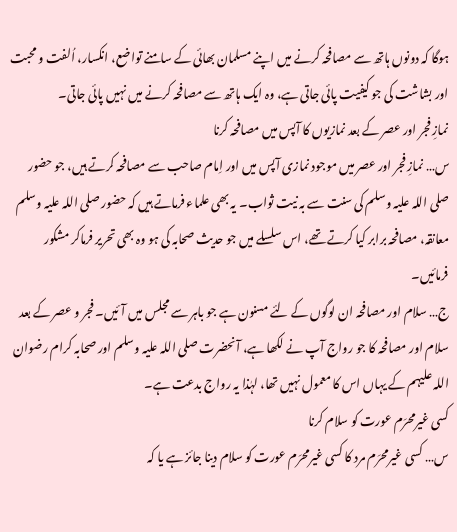ہوگا کہ دونوں ہاتھ سے مصافحہ کرنے میں اپنے مسلمان بھائی کے سامنے تواضع، انکسار، اُلفت و محبت اور بشاشت کی جو کیفیت پائی جاتی ہے، وہ ایک ہاتھ سے مصافحہ کرنے میں نہیں پائی جاتی۔
نمازِ فجر اور عصر کے بعد نمازیوں کا آپس میں مصافحہ کرنا
س… نمازِ فجر اور عصر میں موجود نمازی آپس میں اور اِمام صاحب سے مصافحہ کرتے ہیں، جو حضور صلی اللہ علیہ وسلم کی سنت سے بہ نیت ثواب۔ یہ بھی علماء فرماتے ہیں کہ حضور صلی اللہ علیہ وسلم معانقہ، مصافحہ برابر کیا کرتے تھے، اس سلسلے میں جو حدیث صحابہ کی ہو وہ بھی تحریر فرماکر مشکور فرمائیں۔
ج… سلام اور مصافحہ ان لوگوں کے لئے مسنون ہے جو باہر سے مجلس میں آئیں۔ فجر و عصر کے بعد سلام اور مصافحہ کا جو رواج آپ نے لکھا ہے، آنحضرت صلی اللہ علیہ وسلم اور صحابہ کرام رضوان اللہ علیہم کے یہاں اس کا معمول نہیں تھا، لہٰذا یہ رواج بدعت ہے۔
کسی غیرمحرَم عورت کو سلام کرنا
س… کسی غیرمحرَم مرد کا کسی غیرمحرَم عورت کو سلام دینا جائز ہے یا کہ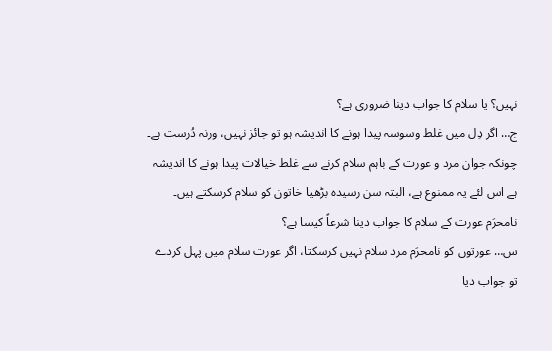نہیں؟ یا سلام کا جواب دینا ضروری ہے؟
ج… اگر دِل میں غلط وسوسہ پیدا ہونے کا اندیشہ ہو تو جائز نہیں، ورنہ دُرست ہے۔ چونکہ جوان مرد و عورت کے باہم سلام کرنے سے غلط خیالات پیدا ہونے کا اندیشہ ہے اس لئے یہ ممنوع ہے، البتہ سن رسیدہ بڑھیا خاتون کو سلام کرسکتے ہیں۔
نامحرَم عورت کے سلام کا جواب دینا شرعاً کیسا ہے؟
س… عورتوں کو نامحرَم مرد سلام نہیں کرسکتا، اگر عورت سلام میں پہل کردے تو جواب دیا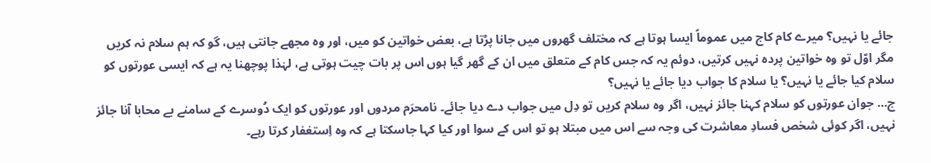جائے یا نہیں؟ میرے کام کاج میں عموماً ایسا ہوتا ہے کہ مختلف گھروں میں جانا پڑتا ہے، بعض خواتین کو میں، اور وہ مجھے جانتی ہیں، گو کہ ہم سلام نہ کریں مگر اوّل تو وہ خواتین پردہ نہیں کرتیں، دوئم یہ کہ جس کام کے متعلق میں ان کے گھر گیا ہوں اس پر بات چیت ہوتی ہے، لہٰذا پوچھنا یہ ہے کہ ایسی عورتوں کو سلام کیا جائے یا نہیں؟ یا سلام کا جواب دیا جائے یا نہیں؟
ج… جوان عورتوں کو سلام کہنا جائز نہیں، اگر وہ سلام کریں تو دِل میں جواب دے دیا جائے۔ نامحرَم مردوں اور عورتوں کو ایک دُوسرے کے سامنے بے محابا آنا جائز نہیں، اگر کوئی شخص فسادِ معاشرت کی وجہ سے اس میں مبتلا ہو تو اس کے سوا اور کیا کہا جاسکتا ہے کہ وہ اِستغفار کرتا رہے۔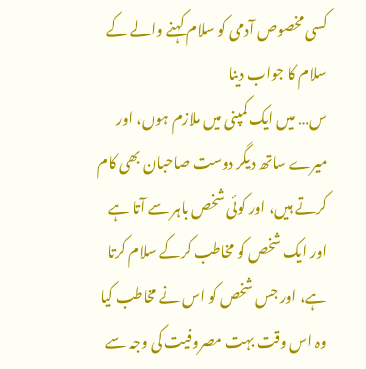کسی مخصوص آدمی کو سلام کہنے والے کے سلام کا جواب دینا
س… میں ایک کمپنی میں ملازم ہوں، اور میرے ساتھ دیگر دوست صاحبان بھی کام کرتے ہیں، اور کوئی شخص باہر سے آتا ہے اور ایک شخص کو مخاطب کرکے سلام کرتا ہے، اور جس شخص کو اس نے مخاطب کیا وہ اس وقت بہت مصروفیت کی وجہ سے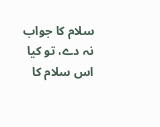سلام کا جواب نہ دے، تو کیا اس سلام کا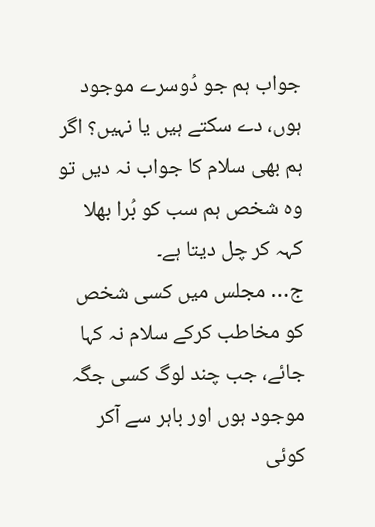جواب ہم جو دُوسرے موجود ہوں، دے سکتے ہیں یا نہیں؟ اگر ہم بھی سلام کا جواب نہ دیں تو وہ شخص ہم سب کو بُرا بھلا کہہ کر چل دیتا ہے۔
ج… مجلس میں کسی شخص کو مخاطب کرکے سلام نہ کہا جائے، جب چند لوگ کسی جگہ موجود ہوں اور باہر سے آکر کوئی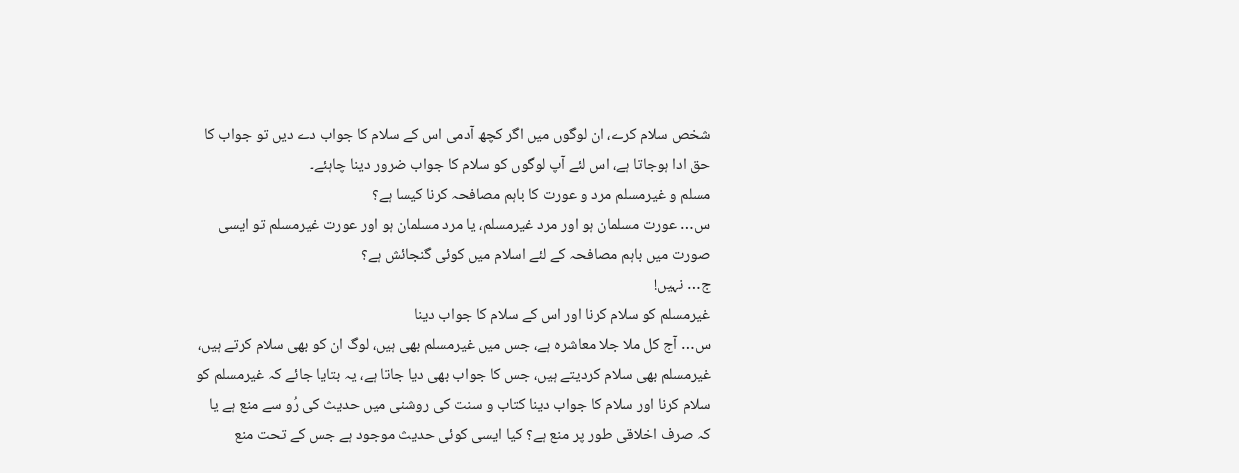شخص سلام کرے، ان لوگوں میں اگر کچھ آدمی اس کے سلام کا جواب دے دیں تو جواب کا حق ادا ہوجاتا ہے، اس لئے آپ لوگوں کو سلام کا جواب ضرور دینا چاہئے۔
مسلم و غیرمسلم مرد و عورت کا باہم مصافحہ کرنا کیسا ہے؟
س… عورت مسلمان ہو اور مرد غیرمسلم، یا مرد مسلمان ہو اور عورت غیرمسلم تو ایسی صورت میں باہم مصافحہ کے لئے اسلام میں کوئی گنجائش ہے؟
ج… نہیں!
غیرمسلم کو سلام کرنا اور اس کے سلام کا جواب دینا
س… آج کل ملا جلا معاشرہ ہے، جس میں غیرمسلم بھی ہیں، لوگ ان کو بھی سلام کرتے ہیں، غیرمسلم بھی سلام کردیتے ہیں، جس کا جواب بھی دیا جاتا ہے، یہ بتایا جائے کہ غیرمسلم کو سلام کرنا اور سلام کا جواب دینا کتاب و سنت کی روشنی میں حدیث کی رُو سے منع ہے یا کہ صرف اخلاقی طور پر منع ہے؟ کیا ایسی کوئی حدیث موجود ہے جس کے تحت منع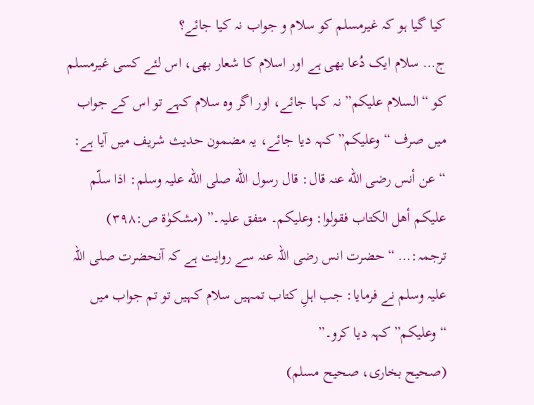کیا گیا ہو کہ غیرمسلم کو سلام و جواب نہ کیا جائے؟
ج… سلام ایک دُعا بھی ہے اور اسلام کا شعار بھی، اس لئے کسی غیرمسلم کو “السلام علیکم” نہ کہا جائے، اور اگر وہ سلام کہے تو اس کے جواب میں صرف “وعلیکم” کہہ دیا جائے، یہ مضمون حدیث شریف میں آیا ہے:
“عن أنس رضی الله عنہ قال: قال رسول الله صلی الله علیہ وسلم: اذا سلّم علیکم أھل الکتاب فقولوا: وعلیکم۔ متفق علیہ۔” (مشکوٰة ص:۳۹۸)
ترجمہ:… “حضرت انس رضی اللہ عنہ سے روایت ہے کہ آنحضرت صلی اللہ علیہ وسلم نے فرمایا: جب اہلِ کتاب تمہیں سلام کہیں تو تم جواب میں “وعلیکم” کہہ دیا کرو۔”
(صحیح بخاری، صحیح مسلم)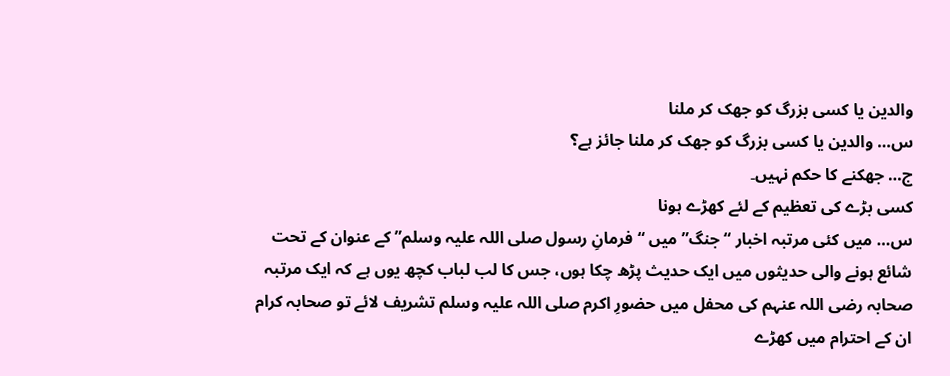والدین یا کسی بزرگ کو جھک کر ملنا
س… والدین یا کسی بزرگ کو جھک کر ملنا جائز ہے؟
ج… جھکنے کا حکم نہیں۔
کسی بڑے کی تعظیم کے لئے کھڑے ہونا
س… میں کئی مرتبہ اخبار “جنگ” میں “فرمانِ رسول صلی اللہ علیہ وسلم” کے عنوان کے تحت شائع ہونے والی حدیثوں میں ایک حدیث پڑھ چکا ہوں، جس کا لب لباب کچھ یوں ہے کہ ایک مرتبہ صحابہ رضی اللہ عنہم کی محفل میں حضورِ اکرم صلی اللہ علیہ وسلم تشریف لائے تو صحابہ کرام ان کے احترام میں کھڑے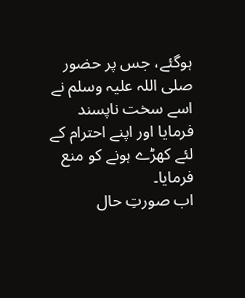ہوگئے، جس پر حضور صلی اللہ علیہ وسلم نے اسے سخت ناپسند فرمایا اور اپنے احترام کے لئے کھڑے ہونے کو منع فرمایا۔
اب صورتِ حال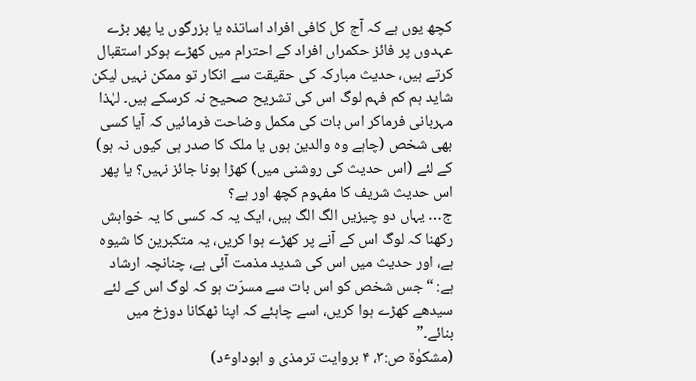کچھ یوں ہے کہ آج کل کافی افراد اساتذہ یا بزرگوں یا پھر بڑے عہدوں پر فائز حکمراں افراد کے احترام میں کھڑے ہوکر استقبال کرتے ہیں، حدیث مبارکہ کی حقیقت سے انکار تو ممکن نہیں لیکن شاید ہم کم فہم لوگ اس کی تشریح صحیح نہ کرسکے ہیں۔ لہٰذا مہربانی فرماکر اس بات کی مکمل وضاحت فرمائیں کہ آیا کسی بھی شخص (چاہے وہ والدین ہوں یا ملک کا صدر ہی کیوں نہ ہو) کے لئے (اس حدیث کی روشنی میں) کھڑا ہونا جائز نہیں؟ یا پھر اس حدیث شریف کا مفہوم کچھ اور ہے؟
ج… یہاں دو چیزیں الگ الگ ہیں، ایک یہ کہ کسی کا یہ خواہش رکھنا کہ لوگ اس کے آنے پر کھڑے ہوا کریں، یہ متکبرین کا شیوہ ہے، اور حدیث میں اس کی شدید مذمت آئی ہے، چنانچہ ارشاد ہے: “جس شخص کو اس بات سے مسرّت ہو کہ لوگ اس کے لئے سیدھے کھڑے ہوا کریں، اسے چاہئے کہ اپنا ٹھکانا دوزخ میں بنائے۔”
(مشکوٰة ص:۳، ۴ بروایت ترمذی و ابوداوٴد)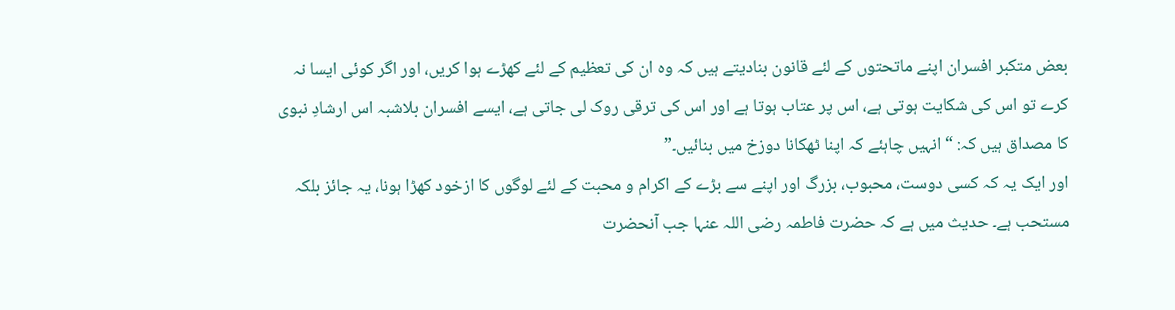بعض متکبر افسران اپنے ماتحتوں کے لئے قانون بنادیتے ہیں کہ وہ ان کی تعظیم کے لئے کھڑے ہوا کریں، اور اگر کوئی ایسا نہ کرے تو اس کی شکایت ہوتی ہے، اس پر عتاب ہوتا ہے اور اس کی ترقی روک لی جاتی ہے، ایسے افسران بلاشبہ اس ارشادِ نبوی کا مصداق ہیں کہ: “انہیں چاہئے کہ اپنا ٹھکانا دوزخ میں بنائیں۔”
اور ایک یہ کہ کسی دوست، محبوب، بزرگ اور اپنے سے بڑے کے اکرام و محبت کے لئے لوگوں کا ازخود کھڑا ہونا، یہ جائز بلکہ مستحب ہے۔ حدیث میں ہے کہ حضرت فاطمہ رضی اللہ عنہا جب آنحضرت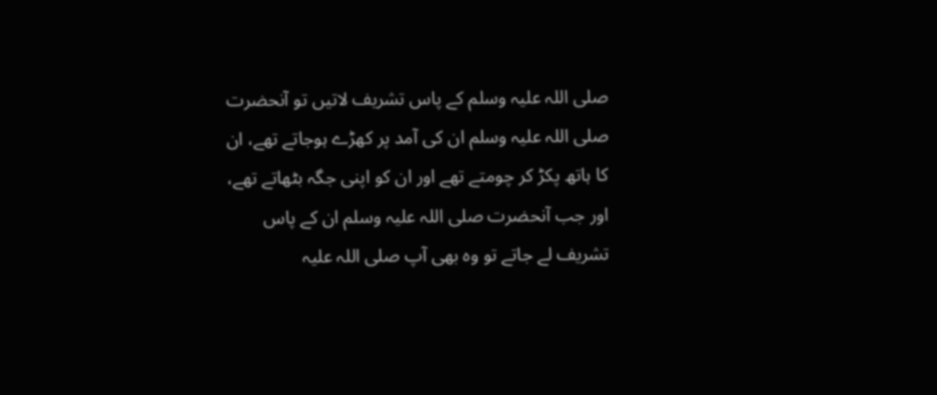صلی اللہ علیہ وسلم کے پاس تشریف لاتیں تو آنحضرت صلی اللہ علیہ وسلم ان کی آمد پر کھڑے ہوجاتے تھے، ان کا ہاتھ پکڑ کر چومتے تھے اور ان کو اپنی جگہ بٹھاتے تھے، اور جب آنحضرت صلی اللہ علیہ وسلم ان کے پاس تشریف لے جاتے تو وہ بھی آپ صلی اللہ علیہ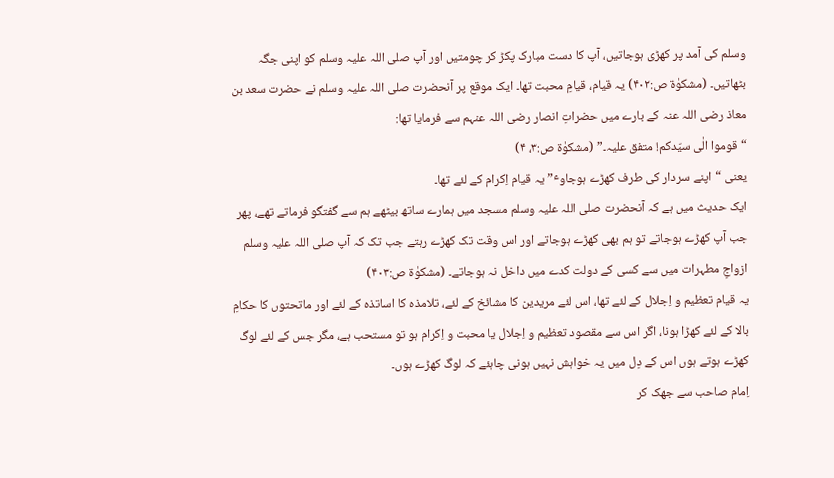وسلم کی آمد پر کھڑی ہوجاتیں، آپ کا دست مبارک پکڑ کر چومتیں اور آپ صلی اللہ علیہ وسلم کو اپنی جگہ بٹھاتیں۔ (مشکوٰة ص:۴۰۲) یہ قیام، قیامِ محبت تھا۔ ایک موقع پر آنحضرت صلی اللہ علیہ وسلم نے حضرت سعد بن معاذ رضی اللہ عنہ کے بارے میں حضراتِ انصار رضی اللہ عنہم سے فرمایا تھا:
“قوموا الٰی سیّدکم! متفق علیہ۔” (مشکوٰة ص:۳، ۴)
یعنی “اپنے سردار کی طرف کھڑے ہوجاوٴ” یہ قیام اِکرام کے لئے تھا۔
ایک حدیث میں ہے کہ آنحضرت صلی اللہ علیہ وسلم مسجد میں ہمارے ساتھ بیٹھے ہم سے گفتگو فرماتے تھے، پھر جب آپ کھڑے ہوجاتے تو ہم بھی کھڑے ہوجاتے اور اس وقت تک کھڑے رہتے جب تک کہ آپ صلی اللہ علیہ وسلم ازواجِ مطہرات میں سے کسی کے دولت کدے میں داخل نہ ہوجاتے۔ (مشکوٰة ص:۴۰۳)
یہ قیام تعظیم و اِجلال کے لئے تھا، اس لئے مریدین کا مشائخ کے لئے، تلامذہ کا اساتذہ کے لئے اور ماتحتوں کا حکامِ بالا کے لئے کھڑا ہونا، اگر اس سے مقصود تعظیم و اِجلال یا محبت و اِکرام ہو تو مستحب ہے، مگر جس کے لئے لوگ کھڑے ہوتے ہوں اس کے دِل میں یہ خواہش نہیں ہونی چاہئے کہ لوگ کھڑے ہوں۔
اِمام صاحب سے جھک کر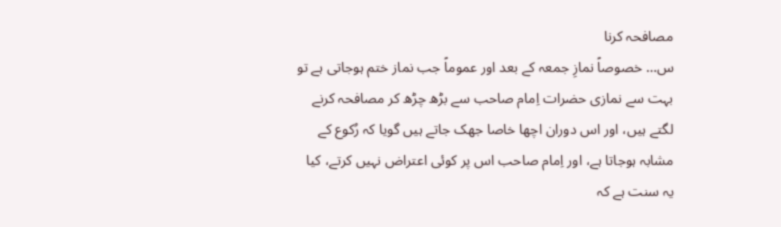مصافحہ کرنا
س… خصوصاً نمازِ جمعہ کے بعد اور عموماً جب نماز ختم ہوجاتی ہے تو بہت سے نمازی حضرات اِمام صاحب سے بڑھ چڑھ کر مصافحہ کرنے لگتے ہیں، اور اس دوران اچھا خاصا جھک جاتے ہیں گویا کہ رُکوع کے مشابہ ہوجاتا ہے، اور اِمام صاحب اس پر کوئی اعتراض نہیں کرتے، کیا یہ سنت ہے کہ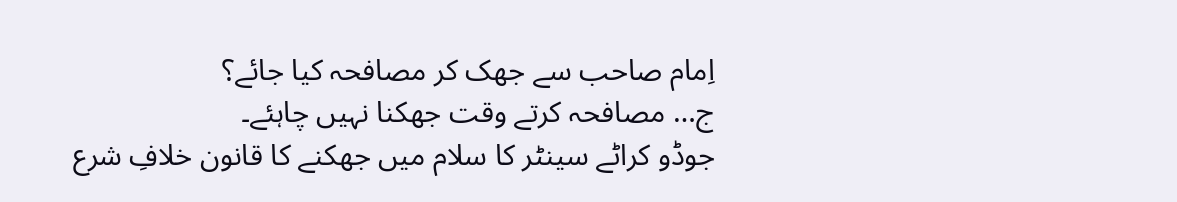اِمام صاحب سے جھک کر مصافحہ کیا جائے؟
ج… مصافحہ کرتے وقت جھکنا نہیں چاہئے۔
جوڈو کراٹے سینٹر کا سلام میں جھکنے کا قانون خلافِ شرع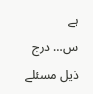ہے
س… درج ذیل مسئلے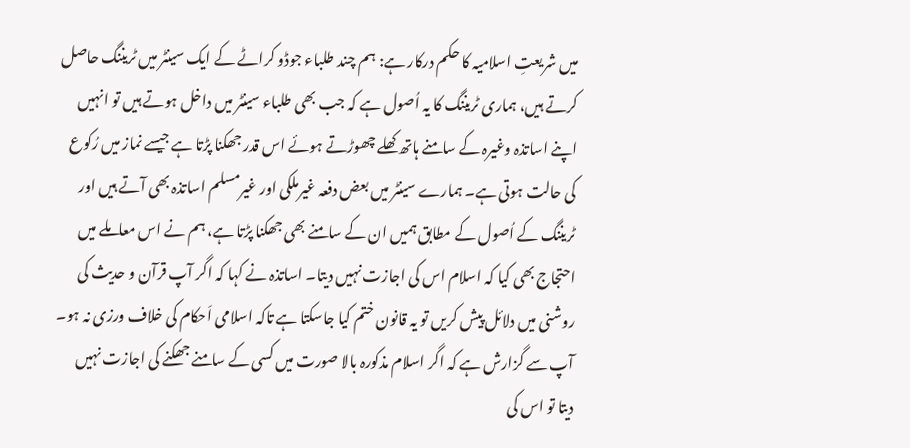میں شریعتِ اسلامیہ کا حکم درکار ہے: ہم چند طلباء جوڈو کراٹے کے ایک سینٹر میں ٹریننگ حاصل کرتے ہیں، ہماری ٹریننگ کا یہ اُصول ہے کہ جب بھی طلباء سینٹر میں داخل ہوتے ہیں تو انہیں اپنے اساتذہ وغیرہ کے سامنے ہاتھ کھلے چھوڑتے ہوئے اس قدر جھکنا پڑتا ہے جیسے نماز میں رُکوع کی حالت ہوتی ہے۔ ہمارے سینٹر میں بعض دفعہ غیرملکی اور غیرمسلم اساتذہ بھی آتے ہیں اور ٹریننگ کے اُصول کے مطابق ہمیں ان کے سامنے بھی جھکنا پڑتا ہے، ہم نے اس معاملے میں احتجاج بھی کیا کہ اسلام اس کی اجازت نہیں دیتا۔ اساتذہ نے کہا کہ اگر آپ قرآن و حدیث کی روشنی میں دلائل پیش کریں تو یہ قانون ختم کیا جاسکتا ہے تاکہ اسلامی اَحکام کی خلاف ورزی نہ ہو۔ آپ سے گزارش ہے کہ اگر اسلام مذکورہ بالا صورت میں کسی کے سامنے جھکنے کی اجازت نہیں دیتا تو اس کی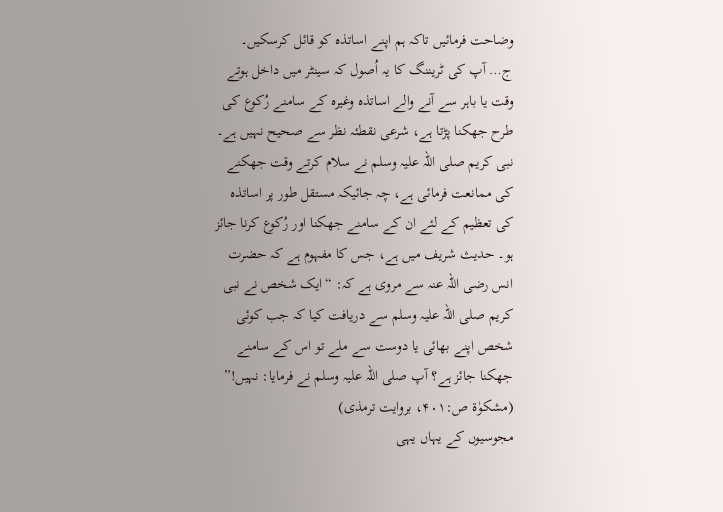وضاحت فرمائیں تاکہ ہم اپنے اساتذہ کو قائل کرسکیں۔
ج… آپ کی ٹریننگ کا یہ اُصول کہ سینٹر میں داخل ہوتے وقت یا باہر سے آنے والے اساتذہ وغیرہ کے سامنے رُکوع کی طرح جھکنا پڑتا ہے، شرعی نقطئہ نظر سے صحیح نہیں ہے۔ نبی کریم صلی اللہ علیہ وسلم نے سلام کرتے وقت جھکنے کی ممانعت فرمائی ہے، چہ جائیکہ مستقل طور پر اساتذہ کی تعظیم کے لئے ان کے سامنے جھکنا اور رُکوع کرنا جائز ہو۔ حدیث شریف میں ہے، جس کا مفہوم ہے کہ حضرت انس رضی اللہ عنہ سے مروی ہے کہ: “ایک شخص نے نبی کریم صلی اللہ علیہ وسلم سے دریافت کیا کہ جب کوئی شخص اپنے بھائی یا دوست سے ملے تو اس کے سامنے جھکنا جائز ہے؟ آپ صلی اللہ علیہ وسلم نے فرمایا: نہیں!” (مشکوٰة ص:۴۰۱، بروایت ترمذی)
مجوسیوں کے یہاں یہی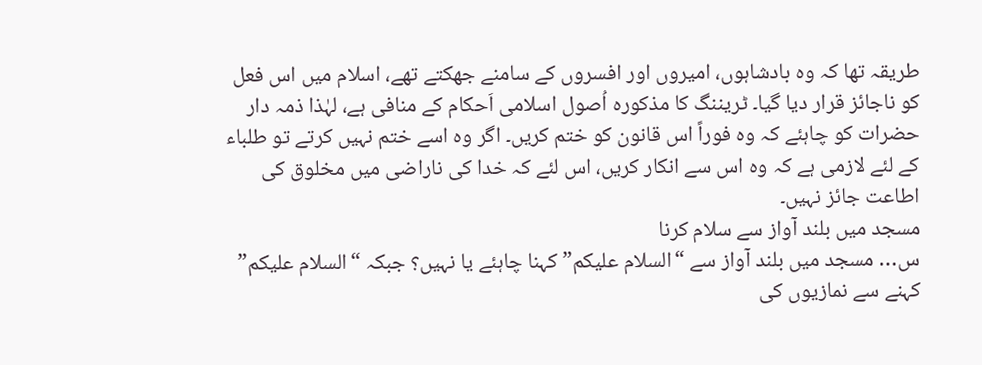طریقہ تھا کہ وہ بادشاہوں، امیروں اور افسروں کے سامنے جھکتے تھے، اسلام میں اس فعل کو ناجائز قرار دیا گیا۔ ٹریننگ کا مذکورہ اُصول اسلامی اَحکام کے منافی ہے، لہٰذا ذمہ دار حضرات کو چاہئے کہ وہ فوراً اس قانون کو ختم کریں۔ اگر وہ اسے ختم نہیں کرتے تو طلباء کے لئے لازمی ہے کہ وہ اس سے انکار کریں، اس لئے کہ خدا کی ناراضی میں مخلوق کی اطاعت جائز نہیں۔
مسجد میں بلند آواز سے سلام کرنا
س… مسجد میں بلند آواز سے “السلام علیکم” کہنا چاہئے یا نہیں؟ جبکہ “السلام علیکم” کہنے سے نمازیوں کی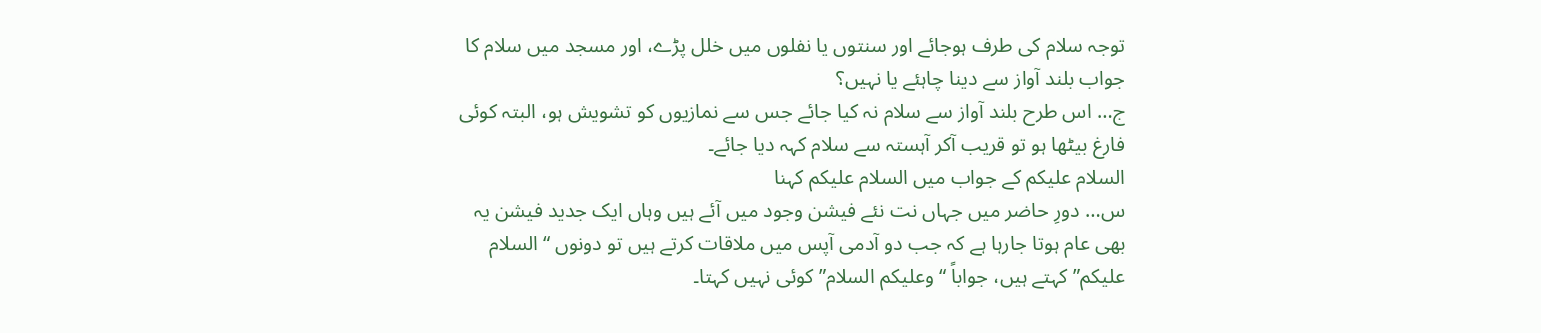توجہ سلام کی طرف ہوجائے اور سنتوں یا نفلوں میں خلل پڑے، اور مسجد میں سلام کا جواب بلند آواز سے دینا چاہئے یا نہیں؟
ج… اس طرح بلند آواز سے سلام نہ کیا جائے جس سے نمازیوں کو تشویش ہو، البتہ کوئی فارغ بیٹھا ہو تو قریب آکر آہستہ سے سلام کہہ دیا جائے۔
السلام علیکم کے جواب میں السلام علیکم کہنا
س… دورِ حاضر میں جہاں نت نئے فیشن وجود میں آئے ہیں وہاں ایک جدید فیشن یہ بھی عام ہوتا جارہا ہے کہ جب دو آدمی آپس میں ملاقات کرتے ہیں تو دونوں “السلام علیکم” کہتے ہیں، جواباً “وعلیکم السلام” کوئی نہیں کہتا۔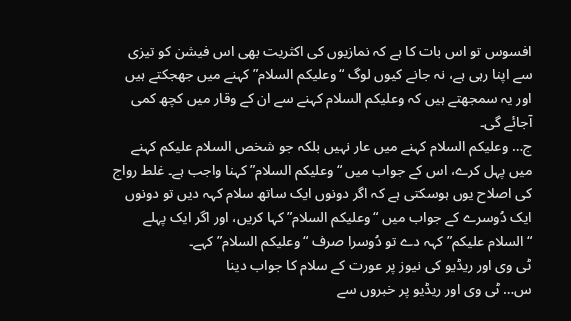افسوس تو اس بات کا ہے کہ نمازیوں کی اکثریت بھی اس فیشن کو تیزی سے اپنا رہی ہے، نہ جانے کیوں لوگ “وعلیکم السلام” کہنے میں جھجکتے ہیں اور یہ سمجھتے ہیں کہ وعلیکم السلام کہنے سے ان کے وقار میں کچھ کمی آجائے گی۔
ج… وعلیکم السلام کہنے میں عار نہیں بلکہ جو شخص السلام علیکم کہنے میں پہل کرے، اس کے جواب میں “وعلیکم السلام” کہنا واجب ہے۔ غلط رواج کی اصلاح یوں ہوسکتی ہے کہ اگر دونوں ایک ساتھ سلام کہہ دیں تو دونوں ایک دُوسرے کے جواب میں “وعلیکم السلام” کہا کریں، اور اگر ایک پہلے “السلام علیکم” کہہ دے تو دُوسرا صرف “وعلیکم السلام” کہے۔
ٹی وی اور ریڈیو کی نیوز پر عورت کے سلام کا جواب دینا
س… ٹی وی اور ریڈیو پر خبروں سے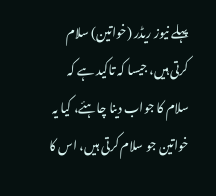پہلے نیوز ریڈر (خواتین) سلام کرتی ہیں، جیسا کہ تاکید ہے کہ سلام کا جواب دینا چاہئے، کیا یہ خواتین جو سلام کرتی ہیں، اس کا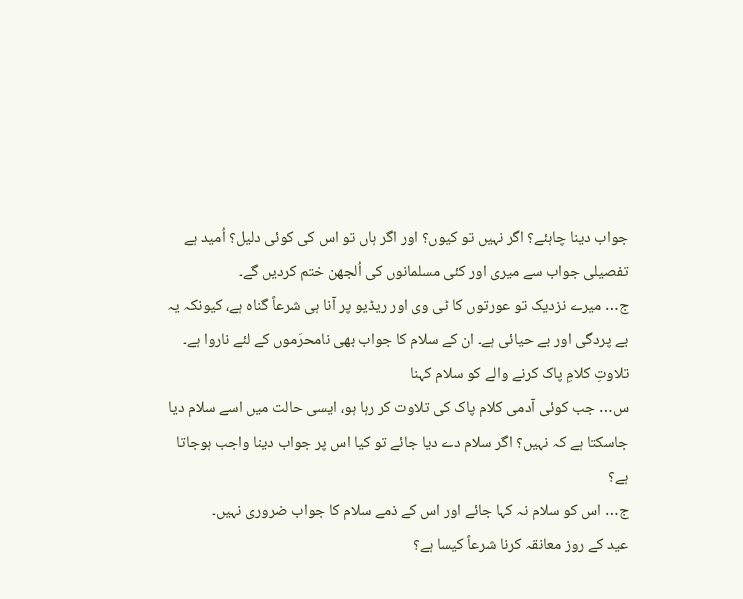جواب دینا چاہئے؟ اگر نہیں تو کیوں؟ اور اگر ہاں تو اس کی کوئی دلیل؟ اُمید ہے تفصیلی جواب سے میری اور کئی مسلمانوں کی اُلجھن ختم کردیں گے۔
ج… میرے نزدیک تو عورتوں کا ٹی وی اور ریڈیو پر آنا ہی شرعاً گناہ ہے، کیونکہ یہ بے پردگی اور بے حیائی ہے۔ ان کے سلام کا جواب بھی نامحرَموں کے لئے ناروا ہے۔
تلاوتِ کلامِ پاک کرنے والے کو سلام کہنا
س… جب کوئی آدمی کلام پاک کی تلاوت کر رہا ہو، ایسی حالت میں اسے سلام دیا جاسکتا ہے کہ نہیں؟ اگر سلام دے دیا جائے تو کیا اس پر جواب دینا واجب ہوجاتا ہے؟
ج… اس کو سلام نہ کہا جائے اور اس کے ذمے سلام کا جواب ضروری نہیں۔
عید کے روز معانقہ کرنا شرعاً کیسا ہے؟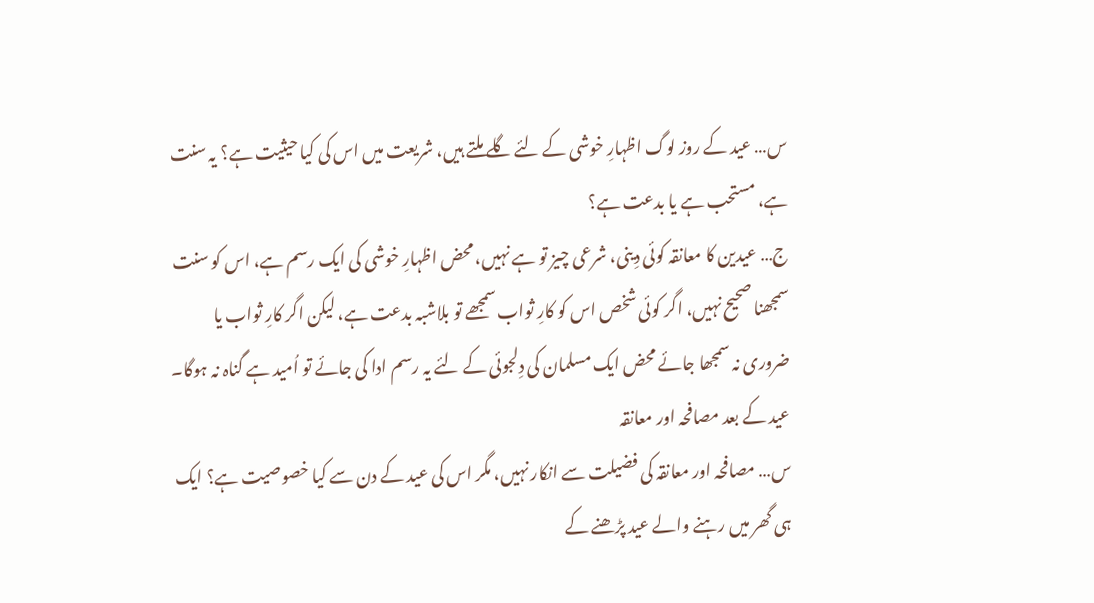س… عید کے روز لوگ اظہارِ خوشی کے لئے گلے ملتے ہیں، شریعت میں اس کی کیا حیثیت ہے؟ یہ سنت ہے، مستحب ہے یا بدعت ہے؟
ج… عیدین کا معانقہ کوئی دِینی، شرعی چیز تو ہے نہیں، محض اظہارِ خوشی کی ایک رسم ہے، اس کو سنت سمجھنا صحیح نہیں، اگر کوئی شخص اس کو کارِ ثواب سمجھے تو بلاشبہ بدعت ہے، لیکن اگر کارِ ثواب یا ضروری نہ سمجھا جائے محض ایک مسلمان کی دِلجوئی کے لئے یہ رسم ادا کی جائے تو اُمید ہے گناہ نہ ہوگا۔
عید کے بعد مصافحہ اور معانقہ
س… مصافحہ اور معانقہ کی فضیلت سے انکار نہیں، مگر اس کی عید کے دن سے کیا خصوصیت ہے؟ ایک ہی گھر میں رہنے والے عید پڑھنے کے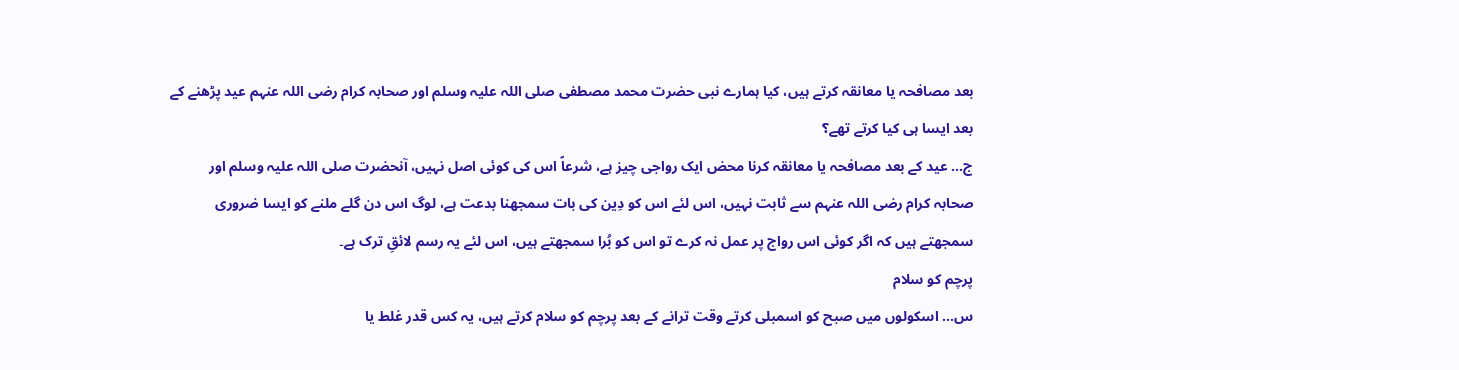بعد مصافحہ یا معانقہ کرتے ہیں، کیا ہمارے نبی حضرت محمد مصطفی صلی اللہ علیہ وسلم اور صحابہ کرام رضی اللہ عنہم عید پڑھنے کے بعد ایسا ہی کیا کرتے تھے؟
ج… عید کے بعد مصافحہ یا معانقہ کرنا محض ایک رواجی چیز ہے، شرعاً اس کی کوئی اصل نہیں، آنحضرت صلی اللہ علیہ وسلم اور صحابہ کرام رضی اللہ عنہم سے ثابت نہیں، اس لئے اس کو دِین کی بات سمجھنا بدعت ہے، لوگ اس دن گلے ملنے کو ایسا ضروری سمجھتے ہیں کہ اگر کوئی اس رواج پر عمل نہ کرے تو اس کو بُرا سمجھتے ہیں، اس لئے یہ رسم لائقِ ترک ہے۔
پرچم کو سلام
س… اسکولوں میں صبح کو اسمبلی کرتے وقت ترانے کے بعد پرچم کو سلام کرتے ہیں، یہ کس قدر غلط یا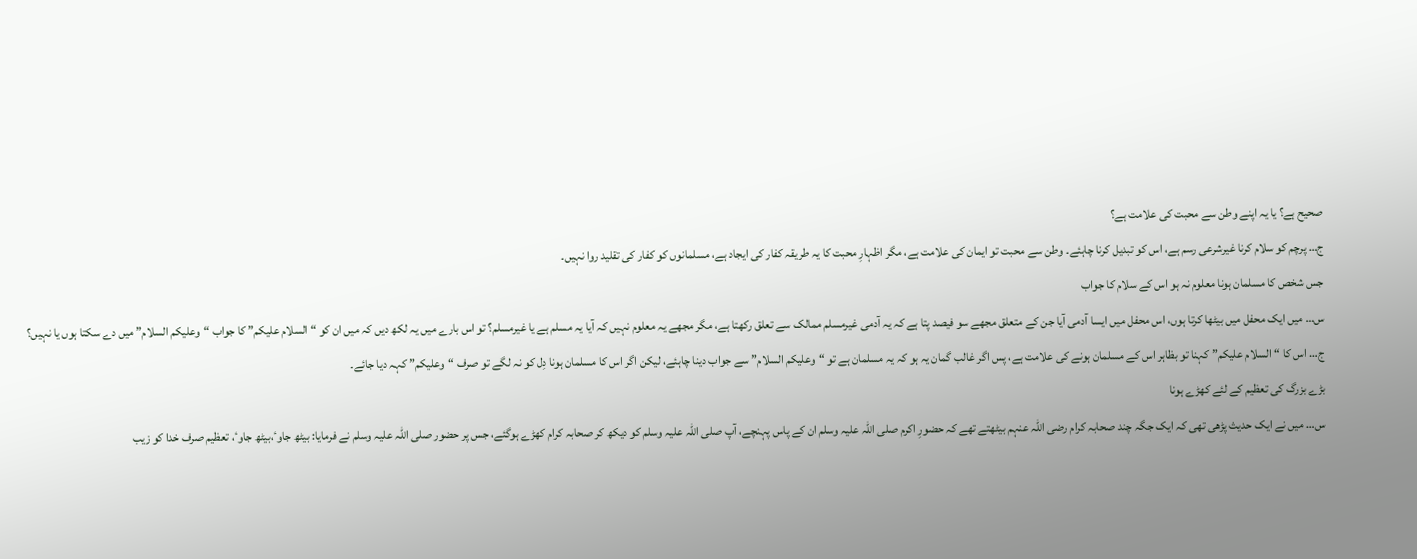صحیح ہے؟ یا یہ اپنے وطن سے محبت کی علامت ہے؟
ج… پرچم کو سلام کرنا غیرشرعی رسم ہے، اس کو تبدیل کرنا چاہئے۔ وطن سے محبت تو ایمان کی علامت ہے، مگر اظہارِ محبت کا یہ طریقہ کفار کی ایجاد ہے، مسلمانوں کو کفار کی تقلید روا نہیں۔
جس شخص کا مسلمان ہونا معلوم نہ ہو اس کے سلام کا جواب
س… میں ایک محفل میں بیٹھا کرتا ہوں، اس محفل میں ایسا آدمی آیا جن کے متعلق مجھے سو فیصد پتا ہے کہ یہ آدمی غیرمسلم ممالک سے تعلق رکھتا ہے، مگر مجھے یہ معلوم نہیں کہ آیا یہ مسلم ہے یا غیرمسلم؟ تو اس بارے میں یہ لکھ دیں کہ میں ان کو “السلام علیکم” کا جواب “وعلیکم السلام” میں دے سکتا ہوں یا نہیں؟
ج… اس کا “السلام علیکم” کہنا تو بظاہر اس کے مسلمان ہونے کی علامت ہے، پس اگر غالب گمان یہ ہو کہ یہ مسلمان ہے تو “وعلیکم السلام” سے جواب دینا چاہئے، لیکن اگر اس کا مسلمان ہونا دِل کو نہ لگے تو صرف “وعلیکم” کہہ دیا جائے۔
بڑے بزرگ کی تعظیم کے لئے کھڑے ہونا
س… میں نے ایک حدیث پڑھی تھی کہ ایک جگہ چند صحابہ کرام رضی اللہ عنہم بیٹھتے تھے کہ حضورِ اکرم صلی اللہ علیہ وسلم ان کے پاس پہنچے، آپ صلی اللہ علیہ وسلم کو دیکھ کر صحابہ کرام کھڑے ہوگئے، جس پر حضور صلی اللہ علیہ وسلم نے فرمایا: بیٹھ جاوٴ،بیٹھ جاوٴ، تعظیم صرف خدا کو زیب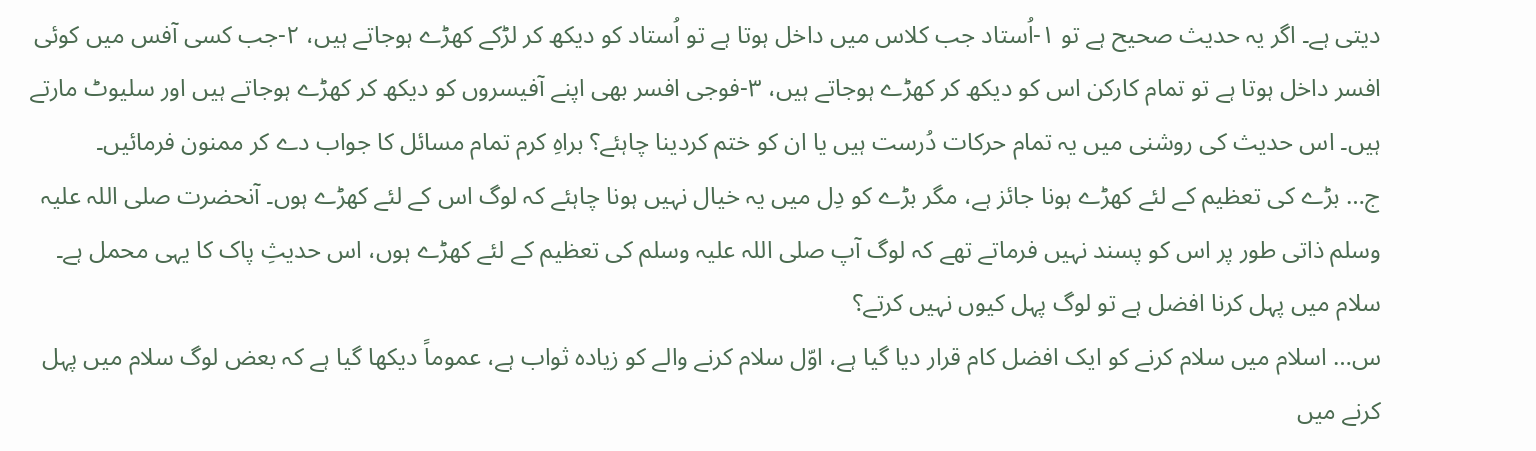دیتی ہے۔ اگر یہ حدیث صحیح ہے تو ۱-اُستاد جب کلاس میں داخل ہوتا ہے تو اُستاد کو دیکھ کر لڑکے کھڑے ہوجاتے ہیں، ۲-جب کسی آفس میں کوئی افسر داخل ہوتا ہے تو تمام کارکن اس کو دیکھ کر کھڑے ہوجاتے ہیں، ۳-فوجی افسر بھی اپنے آفیسروں کو دیکھ کر کھڑے ہوجاتے ہیں اور سلیوٹ مارتے ہیں۔ اس حدیث کی روشنی میں یہ تمام حرکات دُرست ہیں یا ان کو ختم کردینا چاہئے؟ براہِ کرم تمام مسائل کا جواب دے کر ممنون فرمائیں۔
ج… بڑے کی تعظیم کے لئے کھڑے ہونا جائز ہے، مگر بڑے کو دِل میں یہ خیال نہیں ہونا چاہئے کہ لوگ اس کے لئے کھڑے ہوں۔ آنحضرت صلی اللہ علیہ وسلم ذاتی طور پر اس کو پسند نہیں فرماتے تھے کہ لوگ آپ صلی اللہ علیہ وسلم کی تعظیم کے لئے کھڑے ہوں، اس حدیثِ پاک کا یہی محمل ہے۔
سلام میں پہل کرنا افضل ہے تو لوگ پہل کیوں نہیں کرتے؟
س… اسلام میں سلام کرنے کو ایک افضل کام قرار دیا گیا ہے، اوّل سلام کرنے والے کو زیادہ ثواب ہے، عموماً دیکھا گیا ہے کہ بعض لوگ سلام میں پہل کرنے میں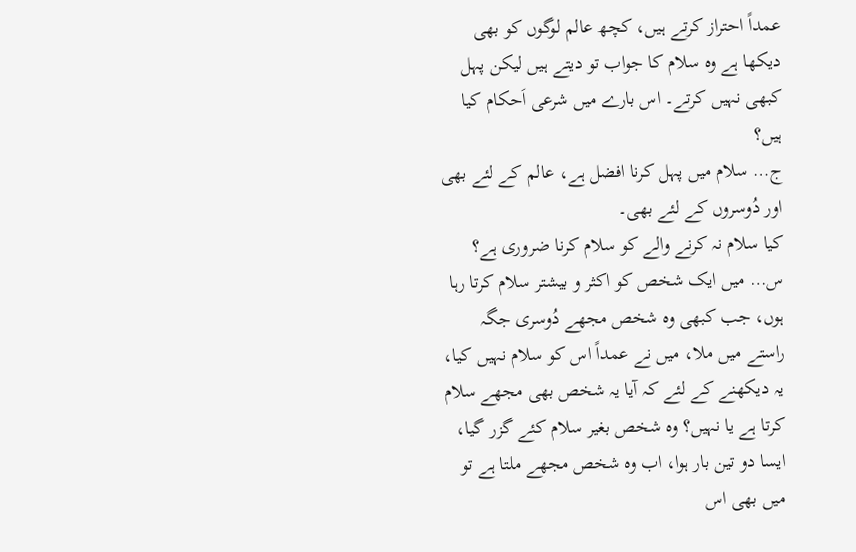عمداً احتراز کرتے ہیں، کچھ عالم لوگوں کو بھی دیکھا ہے وہ سلام کا جواب تو دیتے ہیں لیکن پہل کبھی نہیں کرتے۔ اس بارے میں شرعی اَحکام کیا ہیں؟
ج… سلام میں پہل کرنا افضل ہے، عالم کے لئے بھی اور دُوسروں کے لئے بھی۔
کیا سلام نہ کرنے والے کو سلام کرنا ضروری ہے؟
س… میں ایک شخص کو اکثر و بیشتر سلام کرتا رہا ہوں، جب کبھی وہ شخص مجھے دُوسری جگہ راستے میں ملا، میں نے عمداً اس کو سلام نہیں کیا، یہ دیکھنے کے لئے کہ آیا یہ شخص بھی مجھے سلام کرتا ہے یا نہیں؟ وہ شخص بغیر سلام کئے گزر گیا، ایسا دو تین بار ہوا، اب وہ شخص مجھے ملتا ہے تو میں بھی اس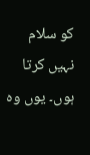کو سلام نہیں کرتا ہوں۔ یوں وہ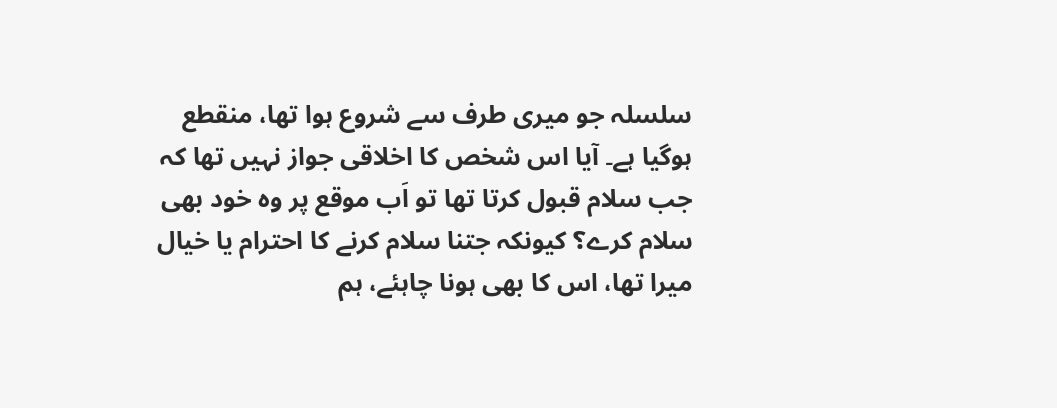سلسلہ جو میری طرف سے شروع ہوا تھا، منقطع ہوگیا ہے۔ آیا اس شخص کا اخلاقی جواز نہیں تھا کہ جب سلام قبول کرتا تھا تو اَب موقع پر وہ خود بھی سلام کرے؟ کیونکہ جتنا سلام کرنے کا احترام یا خیال میرا تھا، اس کا بھی ہونا چاہئے، ہم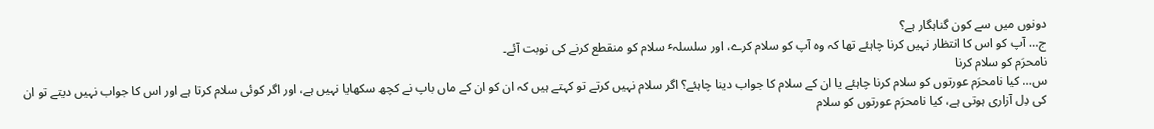دونوں میں سے کون گناہگار ہے؟
ج… آپ کو اس کا انتظار نہیں کرنا چاہئے تھا کہ وہ آپ کو سلام کرے، اور سلسلہٴ سلام کو منقطع کرنے کی نوبت آئے۔
نامحرَم کو سلام کرنا
س… کیا نامحرَم عورتوں کو سلام کرنا چاہئے یا ان کے سلام کا جواب دینا چاہئے؟ اگر سلام نہیں کرتے تو کہتے ہیں کہ ان کو ان کے ماں باپ نے کچھ سکھایا نہیں ہے، اور اگر کوئی سلام کرتا ہے اور اس کا جواب نہیں دیتے تو ان کی دِل آزاری ہوتی ہے، کیا نامحرَم عورتوں کو سلام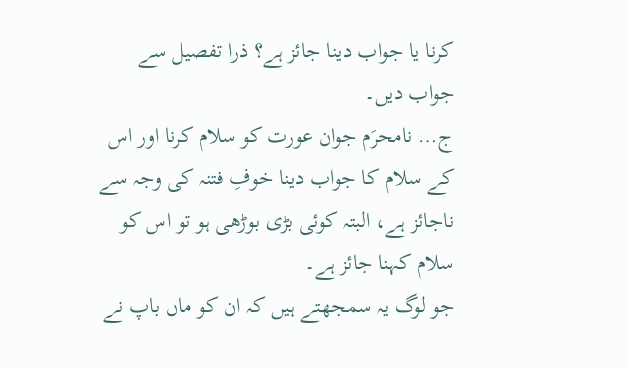کرنا یا جواب دینا جائز ہے؟ ذرا تفصیل سے جواب دیں۔
ج… نامحرَم جوان عورت کو سلام کرنا اور اس کے سلام کا جواب دینا خوفِ فتنہ کی وجہ سے ناجائز ہے، البتہ کوئی بڑی بوڑھی ہو تو اس کو سلام کہنا جائز ہے۔
جو لوگ یہ سمجھتے ہیں کہ ان کو ماں باپ نے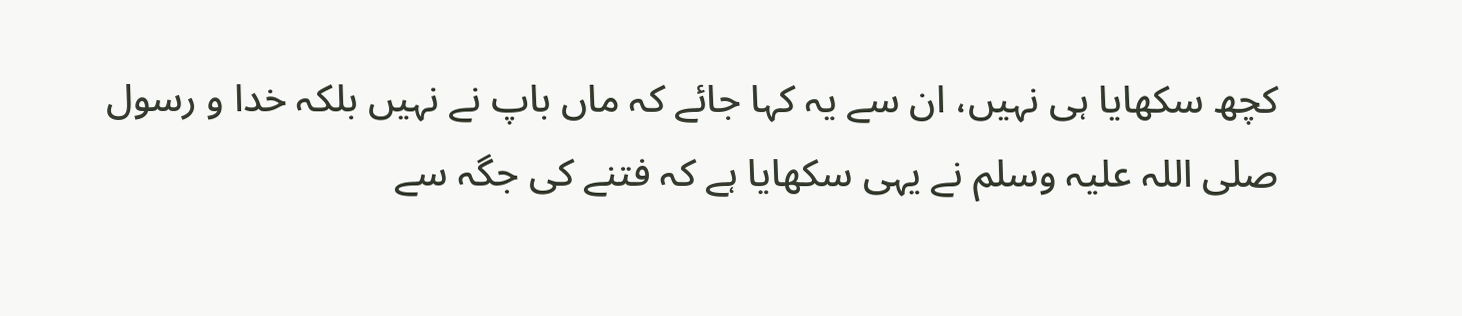کچھ سکھایا ہی نہیں، ان سے یہ کہا جائے کہ ماں باپ نے نہیں بلکہ خدا و رسول صلی اللہ علیہ وسلم نے یہی سکھایا ہے کہ فتنے کی جگہ سے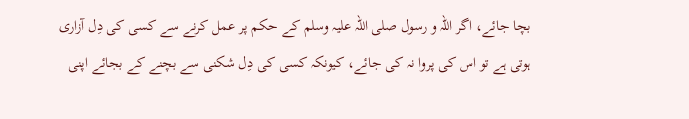بچا جائے، اگر اللہ و رسول صلی اللہ علیہ وسلم کے حکم پر عمل کرنے سے کسی کی دِل آزاری ہوتی ہے تو اس کی پروا نہ کی جائے، کیونکہ کسی کی دِل شکنی سے بچنے کے بجائے اپنی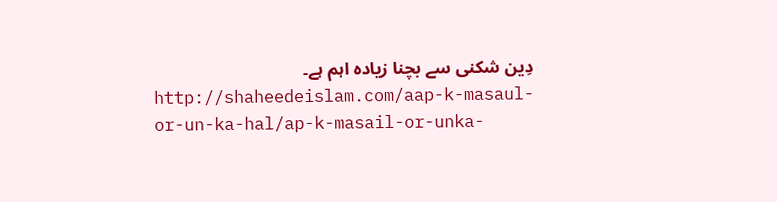دِین شکنی سے بچنا زیادہ اہم ہے۔
http://shaheedeislam.com/aap-k-masaul-or-un-ka-hal/ap-k-masail-or-unka-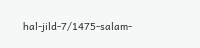hal-jild-7/1475-salam-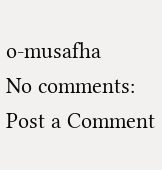o-musafha
No comments:
Post a Comment